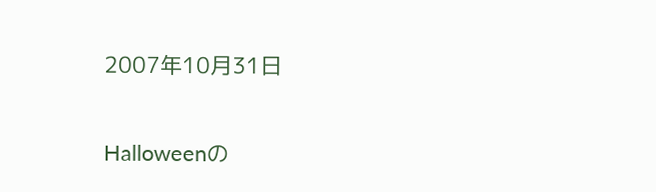2007年10月31日

Halloweenの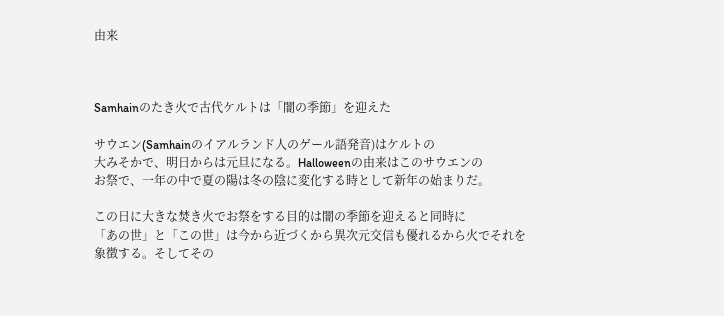由来



Samhainのたき火で古代ケルトは「闇の季節」を迎えた

サウエン(Samhainのイアルランド人のゲール語発音)はケルトの
大みそかで、明日からは元旦になる。Halloweenの由来はこのサウエンの
お祭で、一年の中で夏の陽は冬の陰に変化する時として新年の始まりだ。

この日に大きな焚き火でお祭をする目的は闇の季節を迎えると同時に
「あの世」と「この世」は今から近づくから異次元交信も優れるから火でそれを
象徴する。そしてその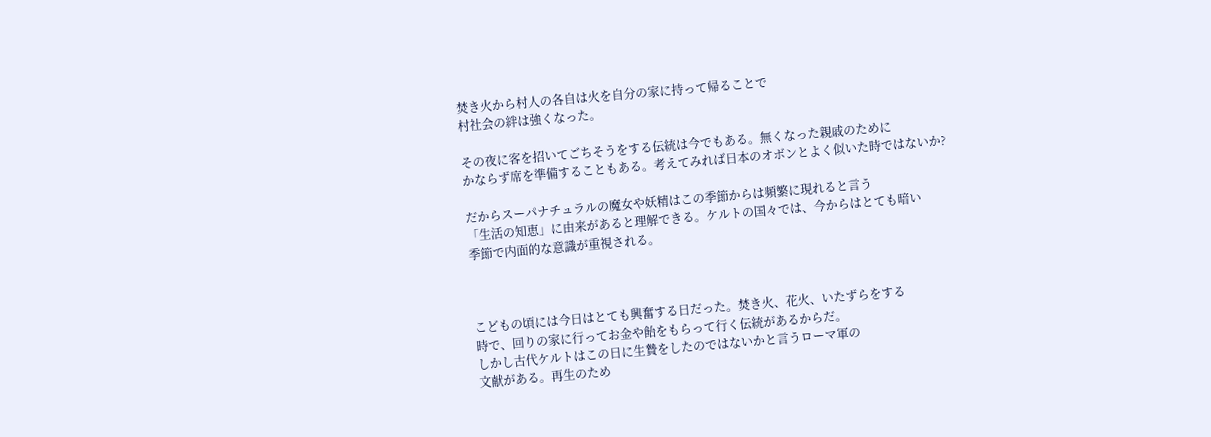焚き火から村人の各自は火を自分の家に持って帰ることで
村社会の絆は強くなった。

その夜に客を招いてごちそうをする伝統は今でもある。無くなった親戚のために
かならず席を準備することもある。考えてみれば日本のオボンとよく似いた時ではないか?

だからスーパナチュラルの魔女や妖精はこの季節からは頻繁に現れると言う
「生活の知恵」に由来があると理解できる。ケルトの国々では、今からはとても暗い
季節で内面的な意識が重視される。



こどもの頃には今日はとても興奮する日だった。焚き火、花火、いたずらをする
時で、回りの家に行ってお金や飴をもらって行く伝統があるからだ。
しかし古代ケルトはこの日に生贄をしたのではないかと言うローマ軍の
文献がある。再生のため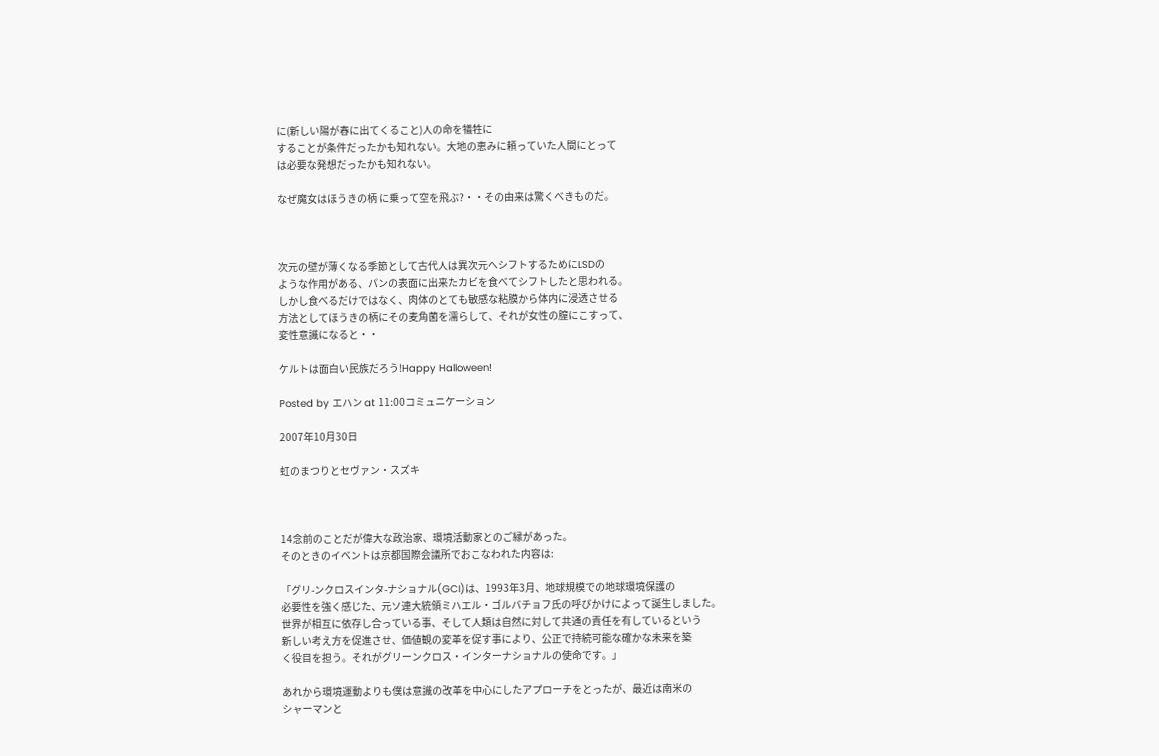に(新しい陽が春に出てくること)人の命を犠牲に
することが条件だったかも知れない。大地の恵みに頼っていた人間にとって
は必要な発想だったかも知れない。

なぜ魔女はほうきの柄 に乗って空を飛ぶ?・・その由来は驚くべきものだ。



次元の壁が薄くなる季節として古代人は異次元へシフトするためにLSDの
ような作用がある、パンの表面に出来たカビを食べてシフトしたと思われる。
しかし食べるだけではなく、肉体のとても敏感な粘膜から体内に浸透させる
方法としてほうきの柄にその麦角菌を濡らして、それが女性の膣にこすって、
変性意識になると・・

ケルトは面白い民族だろう!Happy Halloween!

Posted by エハン at 11:00コミュニケーション

2007年10月30日

虹のまつりとセヴァン・スズキ



14念前のことだが偉大な政治家、環境活動家とのご縁があった。
そのときのイベントは京都国際会議所でおこなわれた内容は:

「グリ-ンクロスインタ-ナショナル(GCI)は、1993年3月、地球規模での地球環境保護の
必要性を強く感じた、元ソ連大統領ミハエル・ゴルバチョフ氏の呼びかけによって誕生しました。
世界が相互に依存し合っている事、そして人類は自然に対して共通の責任を有しているという
新しい考え方を促進させ、価値観の変革を促す事により、公正で持続可能な確かな未来を築
く役目を担う。それがグリーンクロス・インターナショナルの使命です。」

あれから環境運動よりも僕は意識の改革を中心にしたアプローチをとったが、最近は南米の
シャーマンと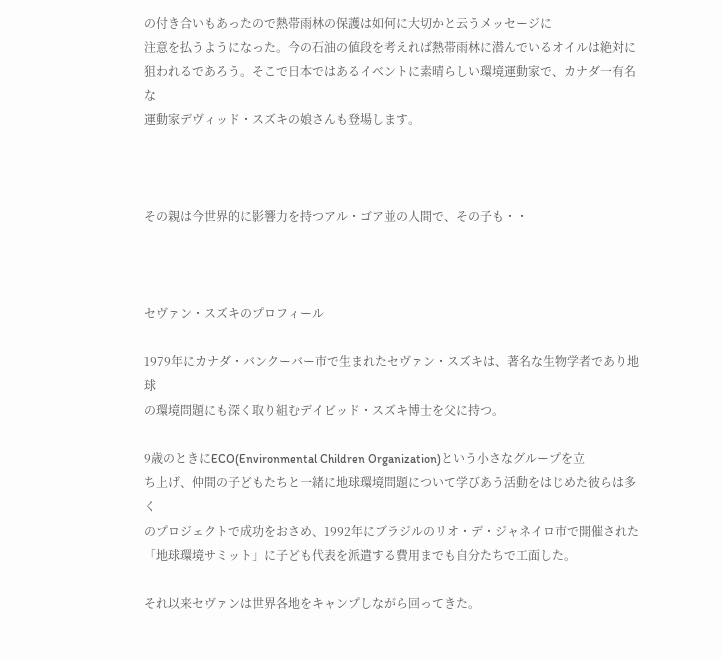の付き合いもあったので熱帯雨林の保護は如何に大切かと云うメッセージに
注意を払うようになった。今の石油の値段を考えれば熱帯雨林に潜んでいるオイルは絶対に
狙われるであろう。そこで日本ではあるイベントに素晴らしい環境運動家で、カナダ一有名な
運動家デヴィッド・スズキの娘さんも登場します。



その親は今世界的に影響力を持つアル・ゴア並の人間で、その子も・・



セヴァン・スズキのプロフィール

1979年にカナダ・バンクーバー市で生まれたセヴァン・スズキは、著名な生物学者であり地球
の環境問題にも深く取り組むデイビッド・スズキ博士を父に持つ。

9歳のときにECO(Environmental Children Organization)という小さなグループを立
ち上げ、仲間の子どもたちと一緒に地球環境問題について学びあう活動をはじめた彼らは多く
のプロジェクトで成功をおさめ、1992年にブラジルのリオ・デ・ジャネイロ市で開催された
「地球環境サミット」に子ども代表を派遣する費用までも自分たちで工面した。

それ以来セヴァンは世界各地をキャンプしながら回ってきた。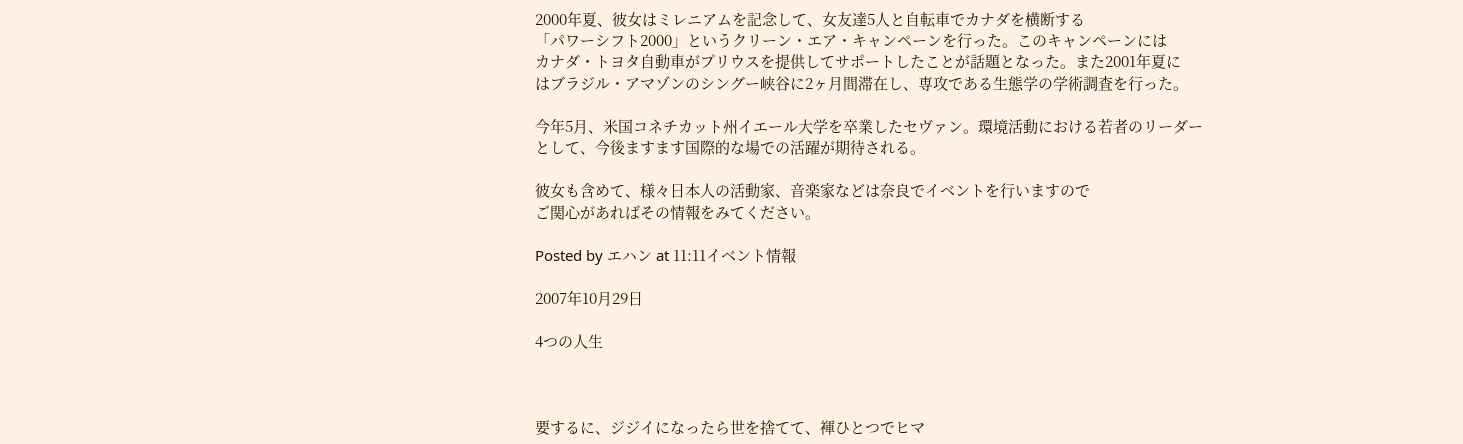2000年夏、彼女はミレニアムを記念して、女友達5人と自転車でカナダを横断する
「パワーシフト2000」というクリーン・エア・キャンペーンを行った。このキャンペーンには
カナダ・トヨタ自動車がプリウスを提供してサポートしたことが話題となった。また2001年夏に
はブラジル・アマゾンのシングー峡谷に2ヶ月間滞在し、専攻である生態学の学術調査を行った。

今年5月、米国コネチカット州イエール大学を卒業したセヴァン。環境活動における若者のリーダー
として、今後ますます国際的な場での活躍が期待される。

彼女も含めて、様々日本人の活動家、音楽家などは奈良でイベントを行いますので
ご関心があればその情報をみてください。

Posted by エハン at 11:11イベント情報

2007年10月29日

4つの人生



要するに、ジジイになったら世を捨てて、褌ひとつでヒマ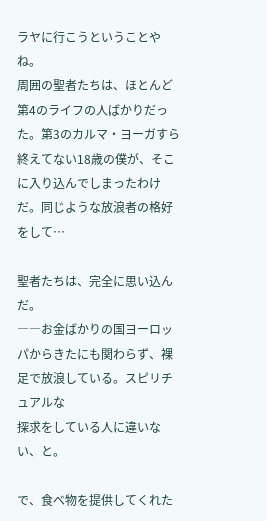ラヤに行こうということやね。
周囲の聖者たちは、ほとんど第4のライフの人ばかりだった。第3のカルマ・ヨーガすら
終えてない18歳の僕が、そこに入り込んでしまったわけだ。同じような放浪者の格好をして…

聖者たちは、完全に思い込んだ。
――お金ばかりの国ヨーロッパからきたにも関わらず、裸足で放浪している。スピリチュアルな
探求をしている人に違いない、と。

で、食べ物を提供してくれた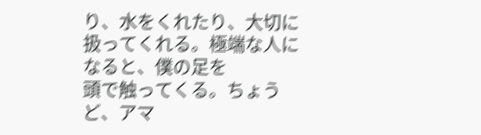り、水をくれたり、大切に扱ってくれる。極端な人になると、僕の足を
頭で触ってくる。ちょうど、アマ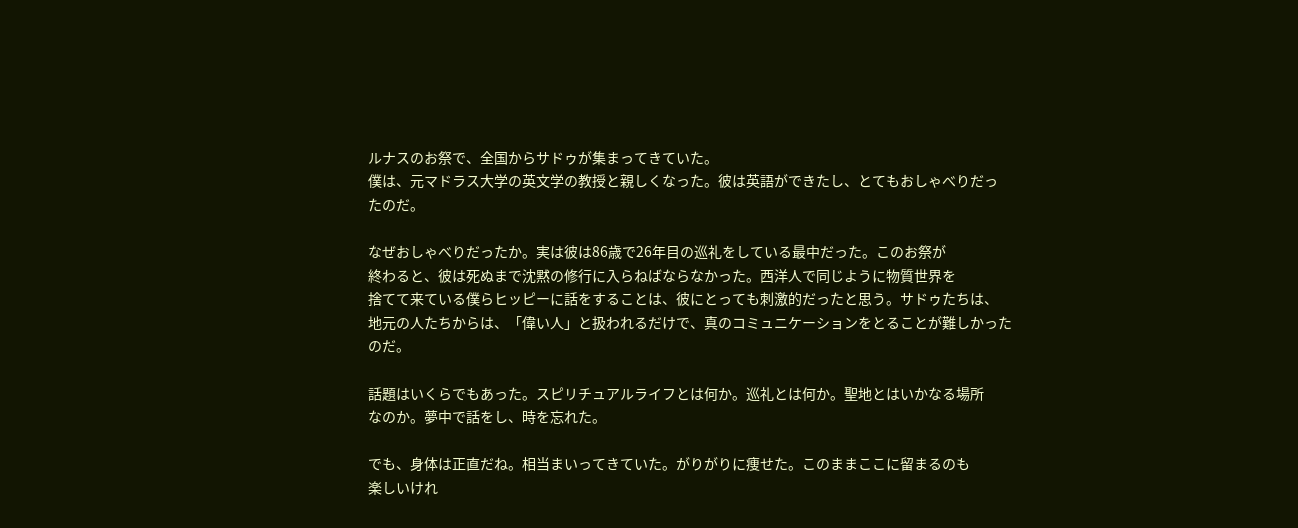ルナスのお祭で、全国からサドゥが集まってきていた。
僕は、元マドラス大学の英文学の教授と親しくなった。彼は英語ができたし、とてもおしゃべりだっ
たのだ。

なぜおしゃべりだったか。実は彼は86歳で26年目の巡礼をしている最中だった。このお祭が
終わると、彼は死ぬまで沈黙の修行に入らねばならなかった。西洋人で同じように物質世界を
捨てて来ている僕らヒッピーに話をすることは、彼にとっても刺激的だったと思う。サドゥたちは、
地元の人たちからは、「偉い人」と扱われるだけで、真のコミュニケーションをとることが難しかった
のだ。

話題はいくらでもあった。スピリチュアルライフとは何か。巡礼とは何か。聖地とはいかなる場所
なのか。夢中で話をし、時を忘れた。

でも、身体は正直だね。相当まいってきていた。がりがりに痩せた。このままここに留まるのも
楽しいけれ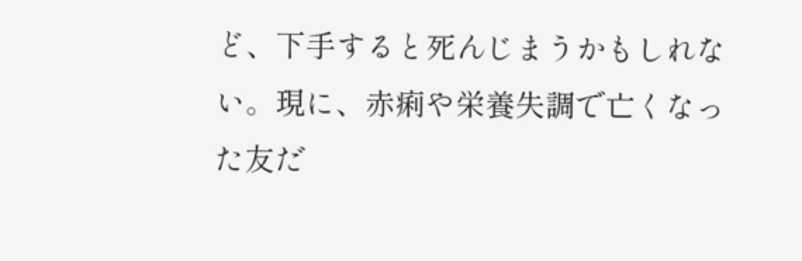ど、下手すると死んじまうかもしれない。現に、赤痢や栄養失調で亡くなった友だ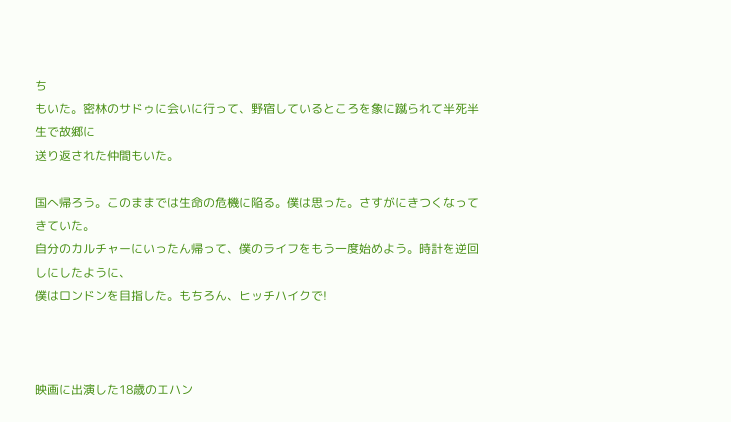ち
もいた。密林のサドゥに会いに行って、野宿しているところを象に蹴られて半死半生で故郷に
送り返された仲間もいた。

国へ帰ろう。このままでは生命の危機に陥る。僕は思った。さすがにきつくなってきていた。
自分のカルチャーにいったん帰って、僕のライフをもう一度始めよう。時計を逆回しにしたように、
僕はロンドンを目指した。もちろん、ヒッチハイクで!



映画に出演した18歳のエハン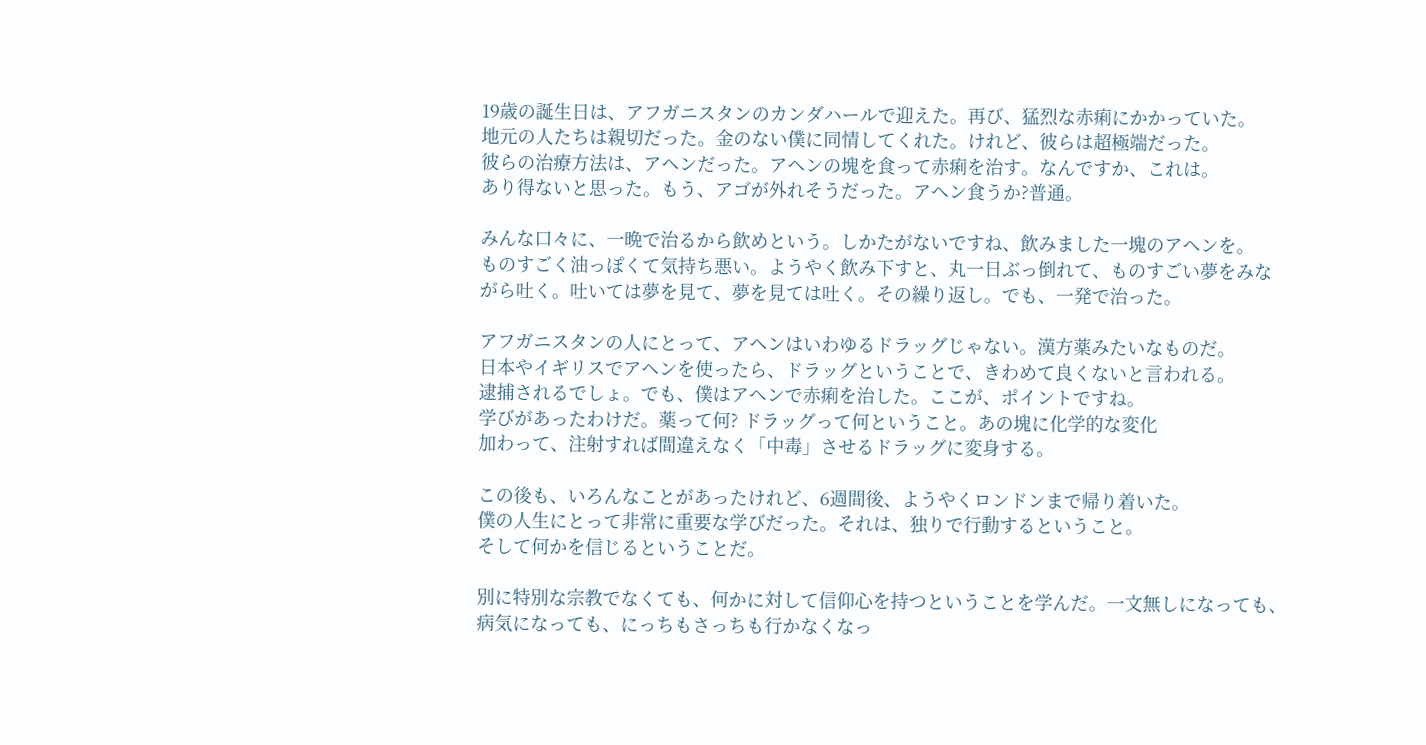19歳の誕生日は、アフガニスタンのカンダハールで迎えた。再び、猛烈な赤痢にかかっていた。
地元の人たちは親切だった。金のない僕に同情してくれた。けれど、彼らは超極端だった。
彼らの治療方法は、アヘンだった。アヘンの塊を食って赤痢を治す。なんですか、これは。
あり得ないと思った。もう、アゴが外れそうだった。アヘン食うか?普通。

みんな口々に、一晩で治るから飲めという。しかたがないですね、飲みました一塊のアヘンを。
ものすごく油っぽくて気持ち悪い。ようやく飲み下すと、丸一日ぶっ倒れて、ものすごい夢をみな
がら吐く。吐いては夢を見て、夢を見ては吐く。その繰り返し。でも、一発で治った。

アフガニスタンの人にとって、アヘンはいわゆるドラッグじゃない。漢方薬みたいなものだ。
日本やイギリスでアヘンを使ったら、ドラッグということで、きわめて良くないと言われる。
逮捕されるでしょ。でも、僕はアヘンで赤痢を治した。ここが、ポイントですね。
学びがあったわけだ。薬って何? ドラッグって何ということ。あの塊に化学的な変化
加わって、注射すれば間違えなく「中毒」させるドラッグに変身する。

この後も、いろんなことがあったけれど、6週間後、ようやくロンドンまで帰り着いた。
僕の人生にとって非常に重要な学びだった。それは、独りで行動するということ。
そして何かを信じるということだ。

別に特別な宗教でなくても、何かに対して信仰心を持つということを学んだ。一文無しになっても、
病気になっても、にっちもさっちも行かなくなっ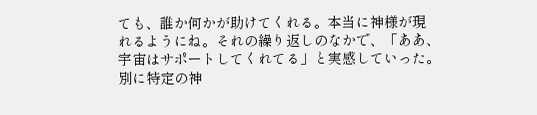ても、誰か何かが助けてくれる。本当に神様が現
れるようにね。それの繰り返しのなかで、「ああ、宇宙はサポートしてくれてる」と実感していった。
別に特定の神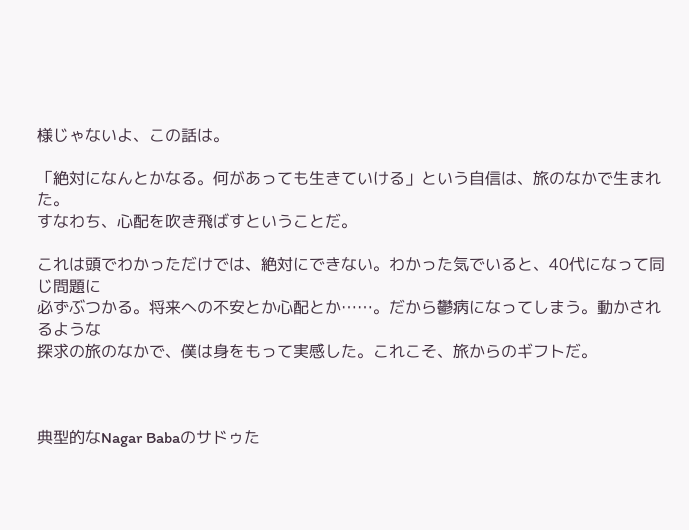様じゃないよ、この話は。

「絶対になんとかなる。何があっても生きていける」という自信は、旅のなかで生まれた。
すなわち、心配を吹き飛ばすということだ。

これは頭でわかっただけでは、絶対にできない。わかった気でいると、40代になって同じ問題に
必ずぶつかる。将来への不安とか心配とか……。だから鬱病になってしまう。動かされるような
探求の旅のなかで、僕は身をもって実感した。これこそ、旅からのギフトだ。



典型的なNagar Babaのサドゥた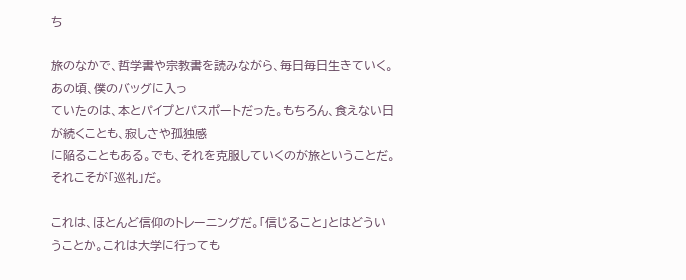ち

旅のなかで、哲学書や宗教書を読みながら、毎日毎日生きていく。あの頃、僕のバッグに入っ
ていたのは、本とパイプとパスポートだった。もちろん、食えない日が続くことも、寂しさや孤独感
に陥ることもある。でも、それを克服していくのが旅ということだ。それこそが「巡礼」だ。

これは、ほとんど信仰のトレーニングだ。「信じること」とはどういうことか。これは大学に行っても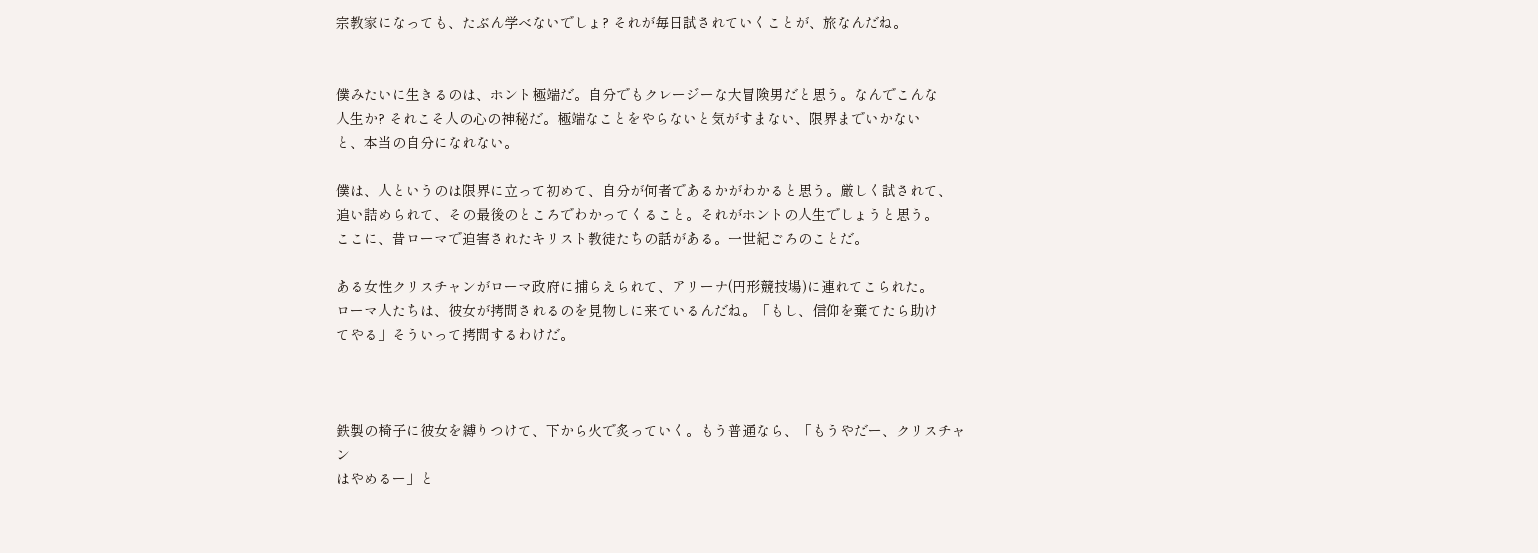宗教家になっても、たぶん学べないでしょ? それが毎日試されていくことが、旅なんだね。


僕みたいに生きるのは、ホント極端だ。自分でもクレージーな大冒険男だと思う。なんでこんな
人生か? それこそ人の心の神秘だ。極端なことをやらないと気がすまない、限界までいかない
と、本当の自分になれない。

僕は、人というのは限界に立って初めて、自分が何者であるかがわかると思う。厳しく試されて、
追い詰められて、その最後のところでわかってくること。それがホントの人生でしょうと思う。
ここに、昔ローマで迫害されたキリスト教徒たちの話がある。一世紀ごろのことだ。

ある女性クリスチャンがローマ政府に捕らえられて、アリーナ(円形競技場)に連れてこられた。
ローマ人たちは、彼女が拷問されるのを見物しに来ているんだね。「もし、信仰を棄てたら助け
てやる」そういって拷問するわけだ。



鉄製の椅子に彼女を縛りつけて、下から火で炙っていく。もう普通なら、「もうやだー、クリスチャン
はやめるー」と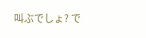叫ぶでしょ? で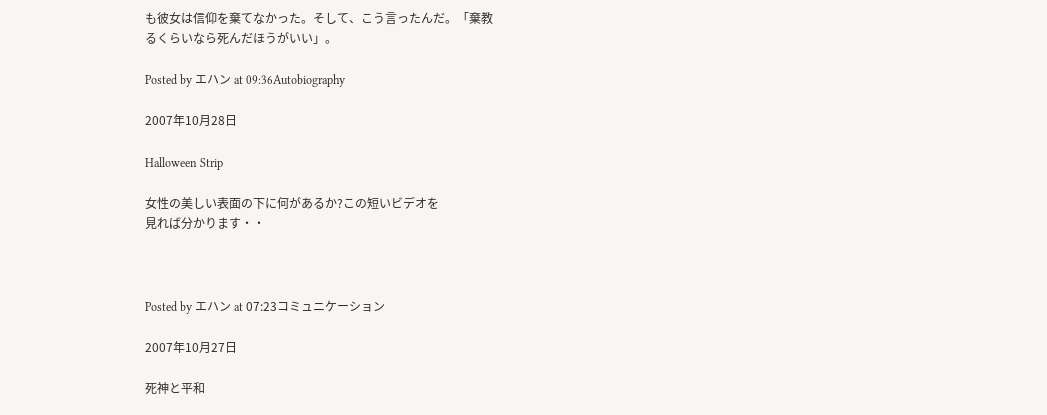も彼女は信仰を棄てなかった。そして、こう言ったんだ。「棄教
るくらいなら死んだほうがいい」。

Posted by エハン at 09:36Autobiography

2007年10月28日

Halloween Strip

女性の美しい表面の下に何があるか?この短いビデオを
見れば分かります・・



Posted by エハン at 07:23コミュニケーション

2007年10月27日

死神と平和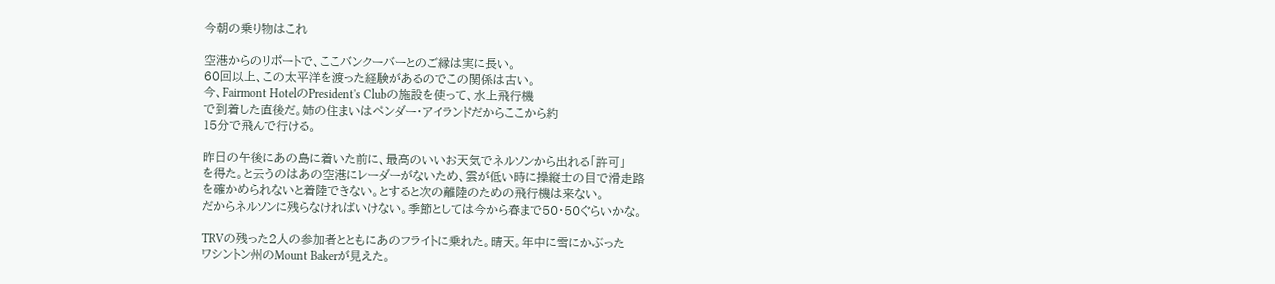今朝の乗り物はこれ

空港からのリポートで、ここバンクーバーとのご縁は実に長い。
60回以上、この太平洋を渡った経験があるのでこの関係は古い。
今、Fairmont HotelのPresident's Clubの施設を使って、水上飛行機
で到着した直後だ。姉の住まいはペンダー・アイランドだからここから約
15分で飛んで行ける。

昨日の午後にあの島に着いた前に、最高のいいお天気でネルソンから出れる「許可」
を得た。と云うのはあの空港にレーダーがないため、雲が低い時に操縦士の目で滑走路
を確かめられないと着陸できない。とすると次の離陸のための飛行機は来ない。
だからネルソンに残らなければいけない。季節としては今から春まで50・50ぐらいかな。

TRVの残った2人の参加者とともにあのフライトに乗れた。晴天。年中に雪にかぶった
ワシントン州のMount Bakerが見えた。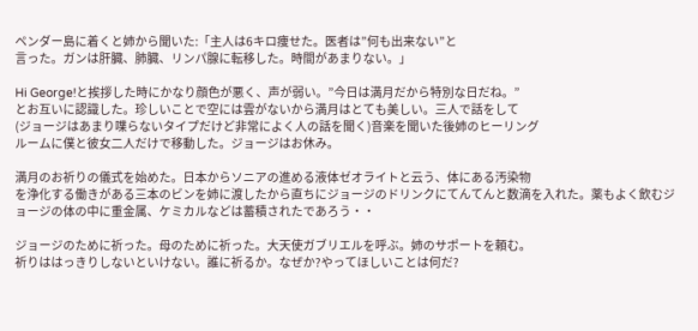ペンダー島に着くと姉から聞いた:「主人は6キロ痩せた。医者は”何も出来ない”と
言った。ガンは肝臓、肺臓、リンパ腺に転移した。時間があまりない。」

Hi George!と挨拶した時にかなり顔色が悪く、声が弱い。”今日は満月だから特別な日だね。”
とお互いに認識した。珍しいことで空には雲がないから満月はとても美しい。三人で話をして
(ジョージはあまり喋らないタイプだけど非常によく人の話を聞く)音楽を聞いた後姉のヒーリング
ルームに僕と彼女二人だけで移動した。ジョージはお休み。

満月のお祈りの儀式を始めた。日本からソニアの進める液体ゼオライトと云う、体にある汚染物
を浄化する働きがある三本のビンを姉に渡したから直ちにジョージのドリンクにてんてんと数滴を入れた。薬もよく飲むジョージの体の中に重金属、ケミカルなどは蓄積されたであろう・・

ジョージのために祈った。母のために祈った。大天使ガブリエルを呼ぶ。姉のサポートを頼む。
祈りははっきりしないといけない。誰に祈るか。なぜか?やってほしいことは何だ?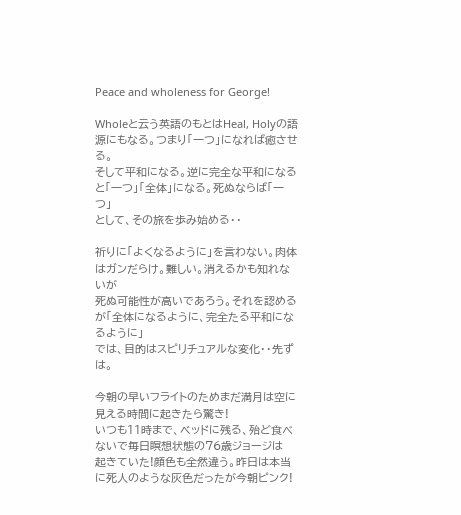Peace and wholeness for George!

Wholeと云う英語のもとはHeal, Holyの語源にもなる。つまり「一つ」になれば癒させる。
そして平和になる。逆に完全な平和になると「一つ」「全体」になる。死ぬならば「一つ」
として、その旅を歩み始める・・

祈りに「よくなるように」を言わない。肉体はガンだらけ。難しい。消えるかも知れないが
死ぬ可能性が高いであろう。それを認めるが「全体になるように、完全たる平和になるように」
では、目的はスピリチュアルな変化・・先ずは。

今朝の早いフライトのためまだ満月は空に見える時間に起きたら驚き!
いつも11時まで、ベッドに残る、殆ど食べないで毎日瞑想状態の76歳ジョージは
起きていた!顔色も全然違う。昨日は本当に死人のような灰色だったが今朝ピンク!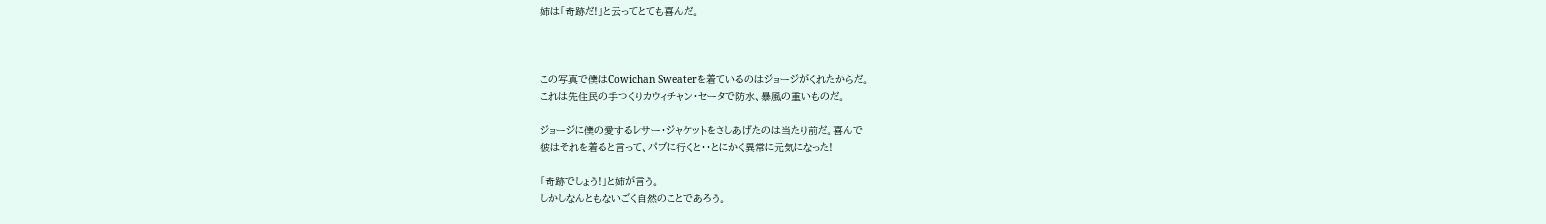姉は「奇跡だ!」と云ってとても喜んだ。



この写真で僕はCowichan Sweaterを着ているのはジョージがくれたからだ。
これは先住民の手つくりカウィチャン・セータで防水、暴風の重いものだ。

ジョージに僕の愛するレサー・ジャケットをさしあげたのは当たり前だ。喜んで
彼はそれを着ると言って、パブに行くと・・とにかく異常に元気になった!

「奇跡でしょう!」と姉が言う。
しかしなんともないごく自然のことであろう。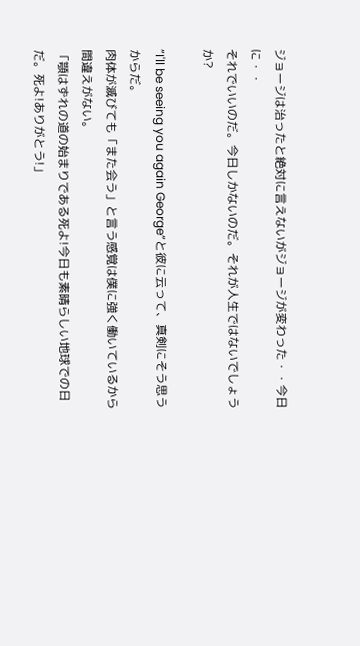ジョージは治ったと絶対に言えないがジョージが変わった・・今日に・・
それでいいのだ。今日しかないのだ。それが人生ではないでしょうか?

”I'll be seeing you again George”と彼に云って、真剣にそう思うからだ。
肉体が滅びても「また会う」と言う感覚は僕に強く働いているから間違えがない。
「顎はずれの道の始まりである死よ!今日も素晴らしい地球での日だ。死よ!ありがとう!」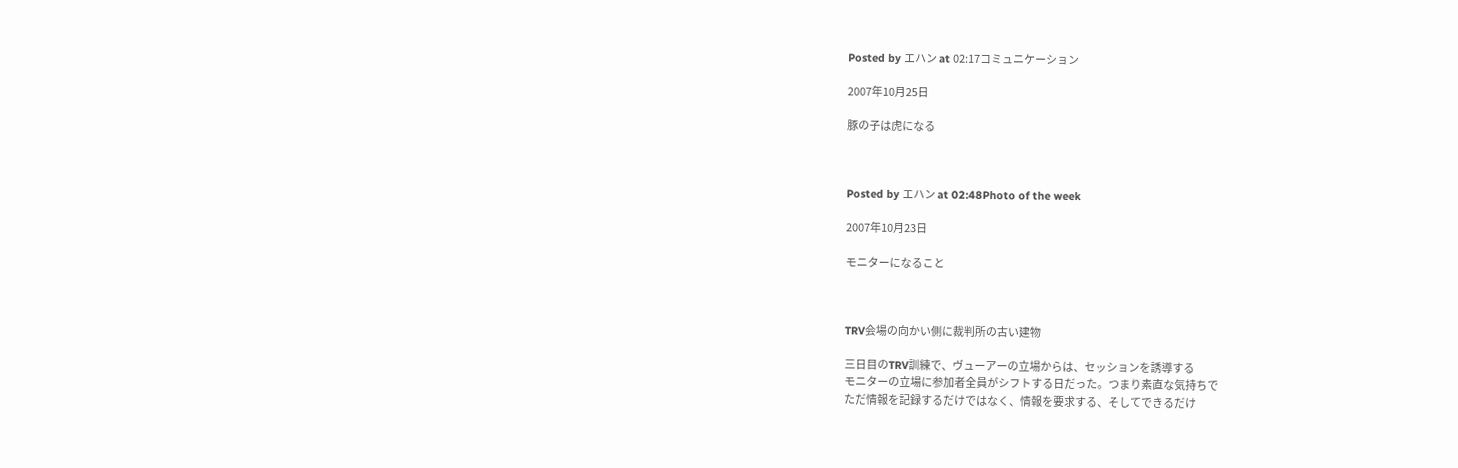Posted by エハン at 02:17コミュニケーション

2007年10月25日

豚の子は虎になる



Posted by エハン at 02:48Photo of the week

2007年10月23日

モニターになること



TRV会場の向かい側に裁判所の古い建物

三日目のTRV訓練で、ヴューアーの立場からは、セッションを誘導する
モニターの立場に参加者全員がシフトする日だった。つまり素直な気持ちで
ただ情報を記録するだけではなく、情報を要求する、そしてできるだけ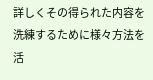詳しくその得られた内容を洗練するために様々方法を活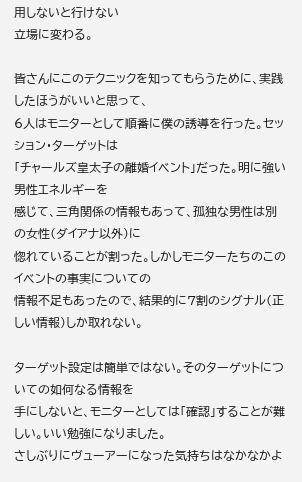用しないと行けない
立場に変わる。

皆さんにこのテクニックを知ってもらうために、実践したほうがいいと思って、
6人はモニターとして順番に僕の誘導を行った。セッション・ターゲットは
「チャールズ皇太子の離婚イベント」だった。明に強い男性エネルギーを
感じて、三角関係の情報もあって、孤独な男性は別の女性(ダイアナ以外)に
惚れていることが割った。しかしモニターたちのこのイベントの事実についての
情報不足もあったので、結果的に7割のシグナル(正しい情報)しか取れない。

ターゲット設定は簡単ではない。そのターゲットについての如何なる情報を
手にしないと、モニターとしては「確認」することが難しい。いい勉強になりました。
さしぶりにヴューアーになった気持ちはなかなかよ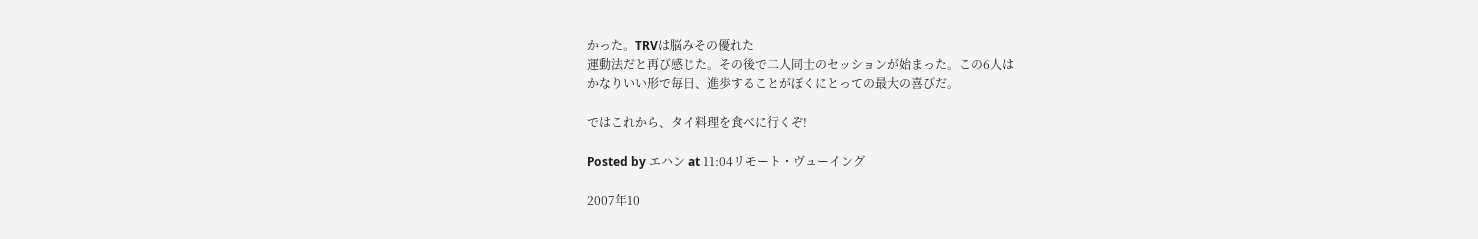かった。TRVは脳みその優れた
運動法だと再び感じた。その後で二人同士のセッションが始まった。この6人は
かなりいい形で毎日、進歩することがぼくにとっての最大の喜びだ。

ではこれから、タイ料理を食べに行くぞ!

Posted by エハン at 11:04リモート・ヴューイング

2007年10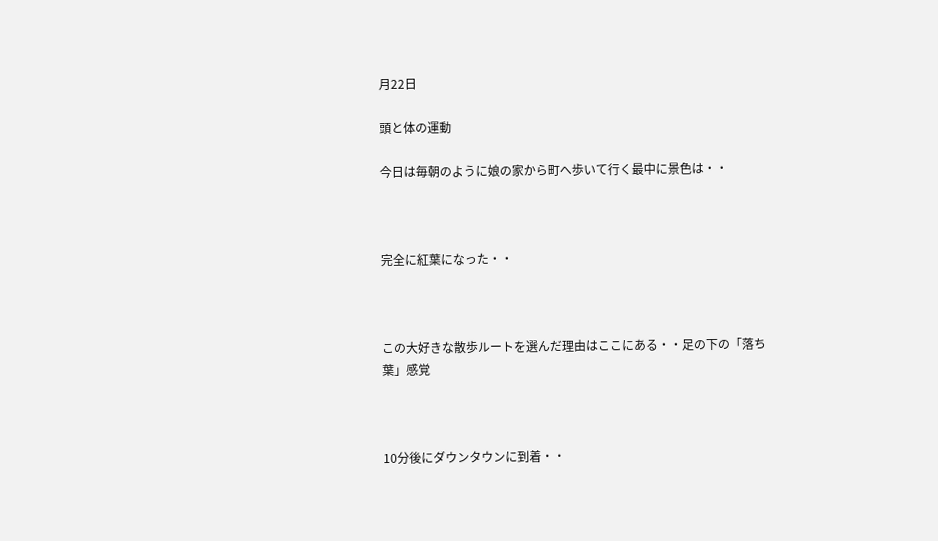月22日

頭と体の運動

今日は毎朝のように娘の家から町へ歩いて行く最中に景色は・・



完全に紅葉になった・・



この大好きな散歩ルートを選んだ理由はここにある・・足の下の「落ち葉」感覚



10分後にダウンタウンに到着・・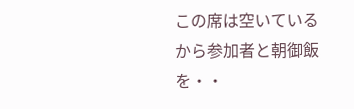この席は空いているから参加者と朝御飯を・・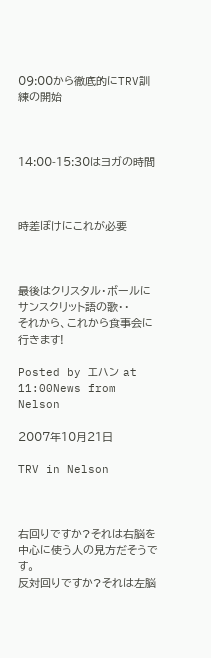09:00から徹底的にTRV訓練の開始



14:00-15:30はヨガの時間



時差ぼけにこれが必要



最後はクリスタル・ボールにサンスクリット語の歌・・
それから、これから食事会に行きます!

Posted by エハン at 11:00News from Nelson

2007年10月21日

TRV in Nelson



右回りですか?それは右脳を中心に使う人の見方だそうです。
反対回りですか?それは左脳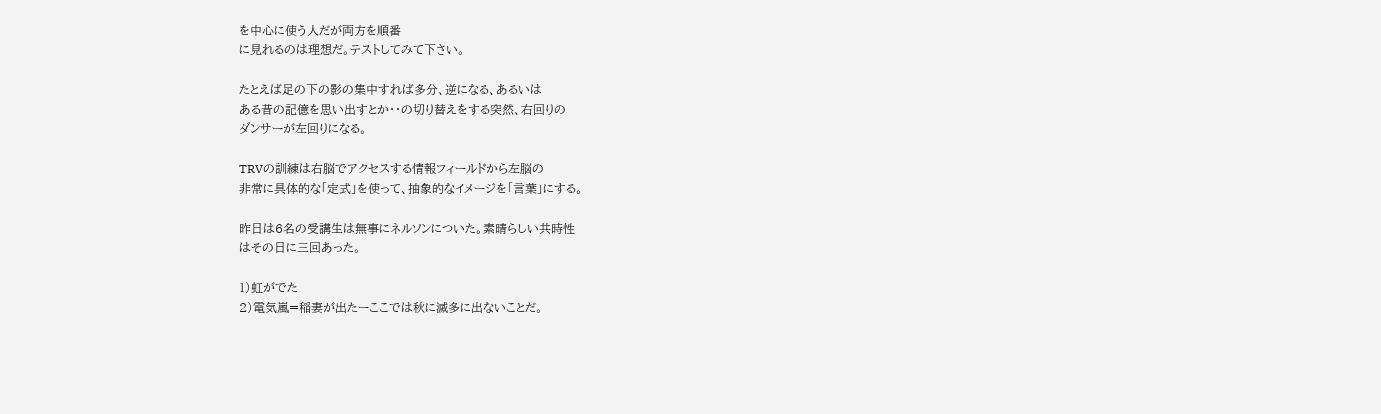を中心に使う人だが両方を順番
に見れるのは理想だ。テストしてみて下さい。

たとえば足の下の影の集中すれば多分、逆になる、あるいは
ある昔の記億を思い出すとか・・の切り替えをする突然、右回りの
ダンサーが左回りになる。

TRVの訓練は右脳でアクセスする情報フィールドから左脳の
非常に具体的な「定式」を使って、抽象的なイメージを「言葉」にする。

昨日は6名の受講生は無事にネルソンについた。素晴らしい共時性
はその日に三回あった。

1)虹がでた
2)電気嵐=稲妻が出たーここでは秋に滅多に出ないことだ。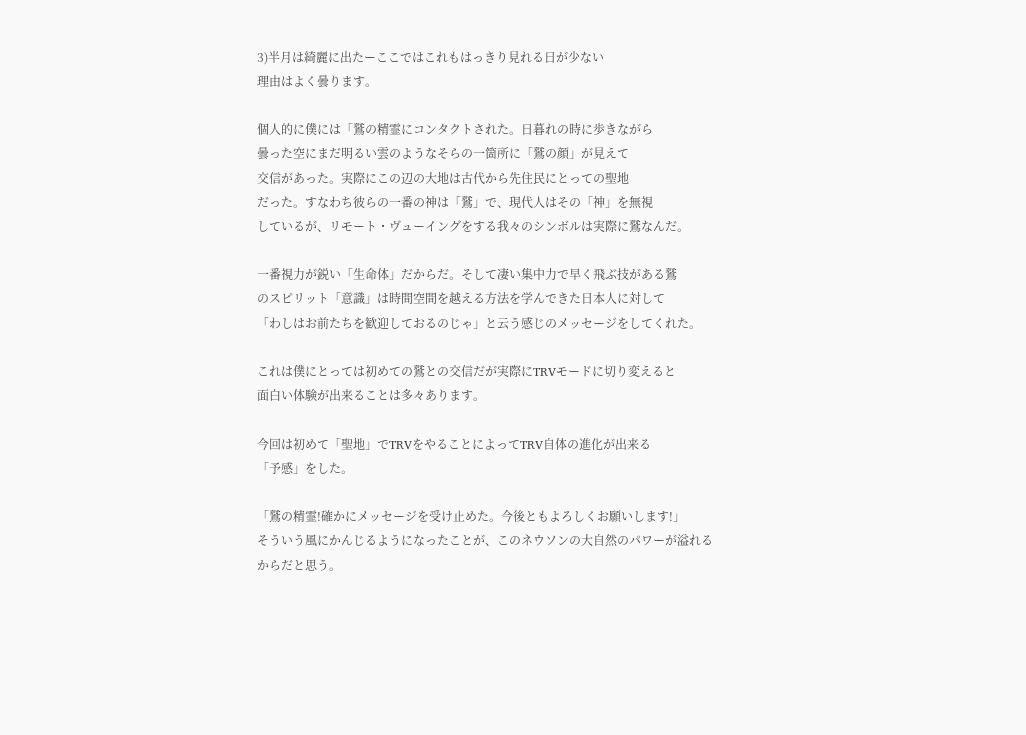3)半月は綺麗に出たーここではこれもはっきり見れる日が少ない
理由はよく曇ります。

個人的に僕には「鷲の精霊にコンタクトされた。日暮れの時に歩きながら
曇った空にまだ明るい雲のようなそらの一箇所に「鷲の顔」が見えて
交信があった。実際にこの辺の大地は古代から先住民にとっての聖地
だった。すなわち彼らの一番の神は「鷲」で、現代人はその「神」を無視
しているが、リモート・ヴューイングをする我々のシンボルは実際に鷲なんだ。

一番視力が鋭い「生命体」だからだ。そして凄い集中力で早く飛ぶ技がある鷲
のスピリット「意識」は時間空間を越える方法を学んできた日本人に対して
「わしはお前たちを歓迎しておるのじゃ」と云う感じのメッセージをしてくれた。

これは僕にとっては初めての鷲との交信だが実際にTRVモードに切り変えると
面白い体験が出来ることは多々あります。

今回は初めて「聖地」でTRVをやることによってTRV自体の進化が出来る
「予感」をした。

「鷲の精霊!確かにメッセージを受け止めた。今後ともよろしくお願いします!」
そういう風にかんじるようになったことが、このネウソンの大自然のパワーが溢れる
からだと思う。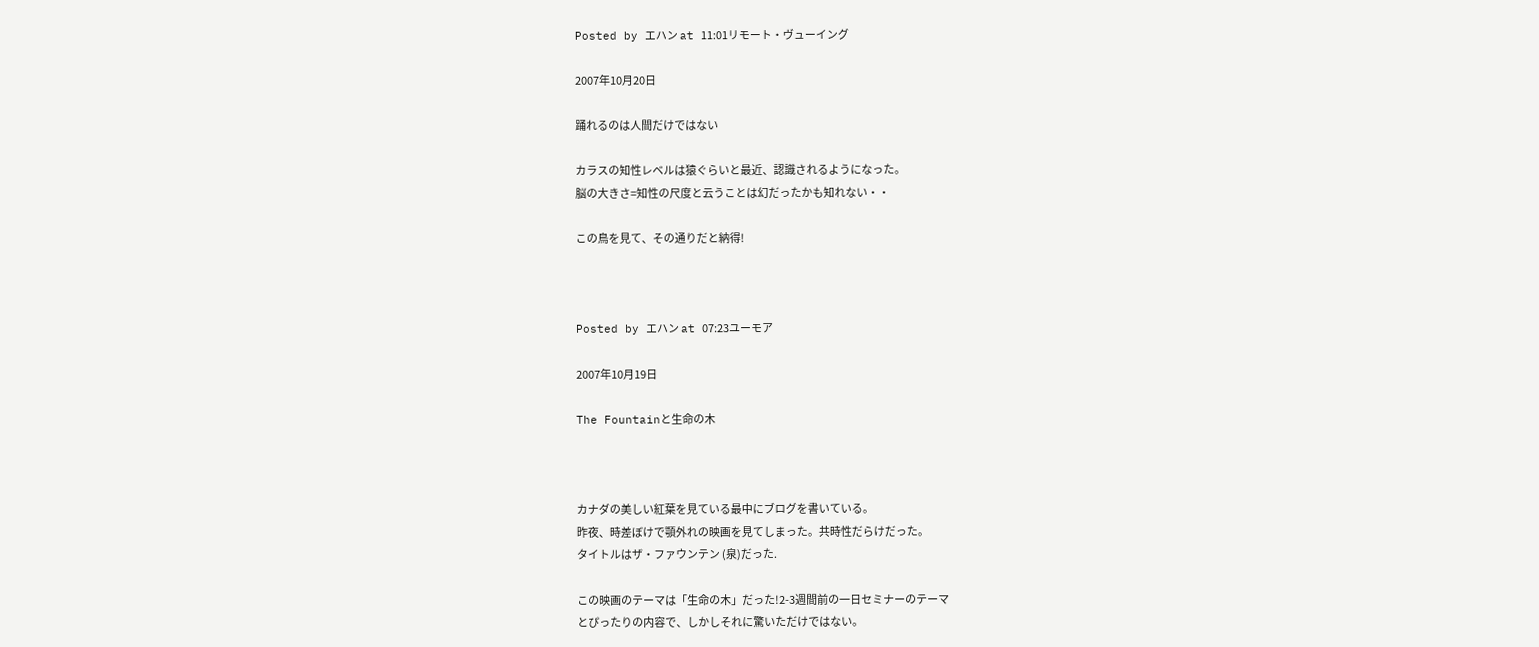Posted by エハン at 11:01リモート・ヴューイング

2007年10月20日

踊れるのは人間だけではない

カラスの知性レベルは猿ぐらいと最近、認識されるようになった。
脳の大きさ=知性の尺度と云うことは幻だったかも知れない・・

この鳥を見て、その通りだと納得!



Posted by エハン at 07:23ユーモア

2007年10月19日

The Fountainと生命の木



カナダの美しい紅葉を見ている最中にブログを書いている。
昨夜、時差ぼけで顎外れの映画を見てしまった。共時性だらけだった。
タイトルはザ・ファウンテン (泉)だった.

この映画のテーマは「生命の木」だった!2-3週間前の一日セミナーのテーマ
とぴったりの内容で、しかしそれに驚いただけではない。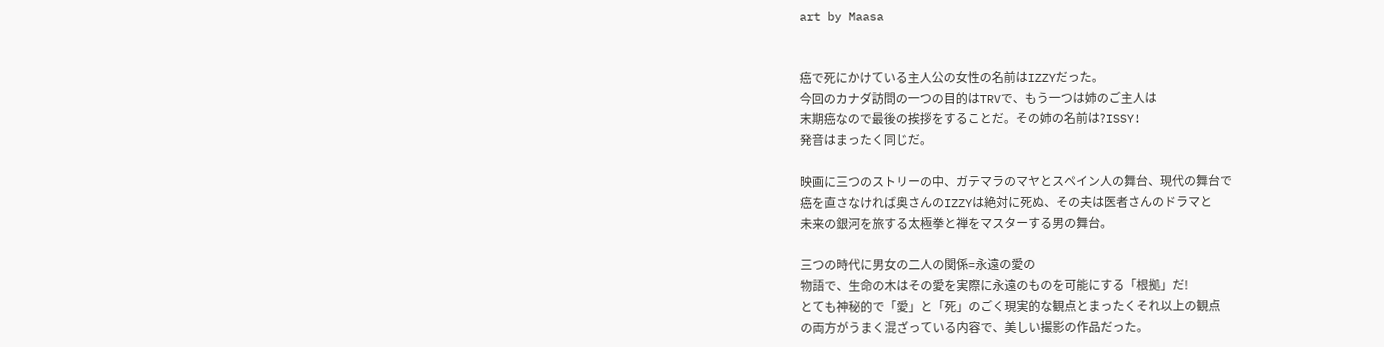art by Maasa


癌で死にかけている主人公の女性の名前はIZZYだった。
今回のカナダ訪問の一つの目的はTRVで、もう一つは姉のご主人は
末期癌なので最後の挨拶をすることだ。その姉の名前は?ISSY!
発音はまったく同じだ。

映画に三つのストリーの中、ガテマラのマヤとスペイン人の舞台、現代の舞台で
癌を直さなければ奥さんのIZZYは絶対に死ぬ、その夫は医者さんのドラマと
未来の銀河を旅する太極拳と禅をマスターする男の舞台。

三つの時代に男女の二人の関係=永遠の愛の
物語で、生命の木はその愛を実際に永遠のものを可能にする「根拠」だ!
とても神秘的で「愛」と「死」のごく現実的な観点とまったくそれ以上の観点
の両方がうまく混ざっている内容で、美しい撮影の作品だった。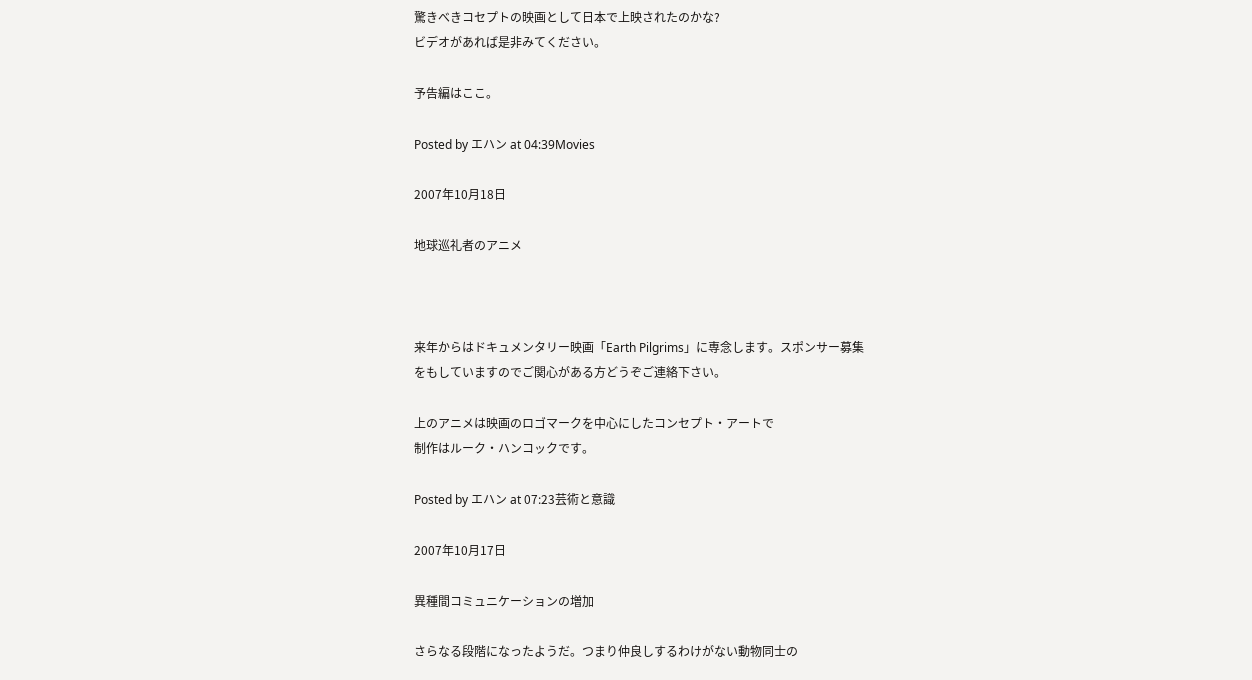驚きべきコセプトの映画として日本で上映されたのかな?
ビデオがあれば是非みてください。

予告編はここ。

Posted by エハン at 04:39Movies

2007年10月18日

地球巡礼者のアニメ



来年からはドキュメンタリー映画「Earth Pilgrims」に専念します。スポンサー募集
をもしていますのでご関心がある方どうぞご連絡下さい。

上のアニメは映画のロゴマークを中心にしたコンセプト・アートで
制作はルーク・ハンコックです。

Posted by エハン at 07:23芸術と意識

2007年10月17日

異種間コミュニケーションの増加

さらなる段階になったようだ。つまり仲良しするわけがない動物同士の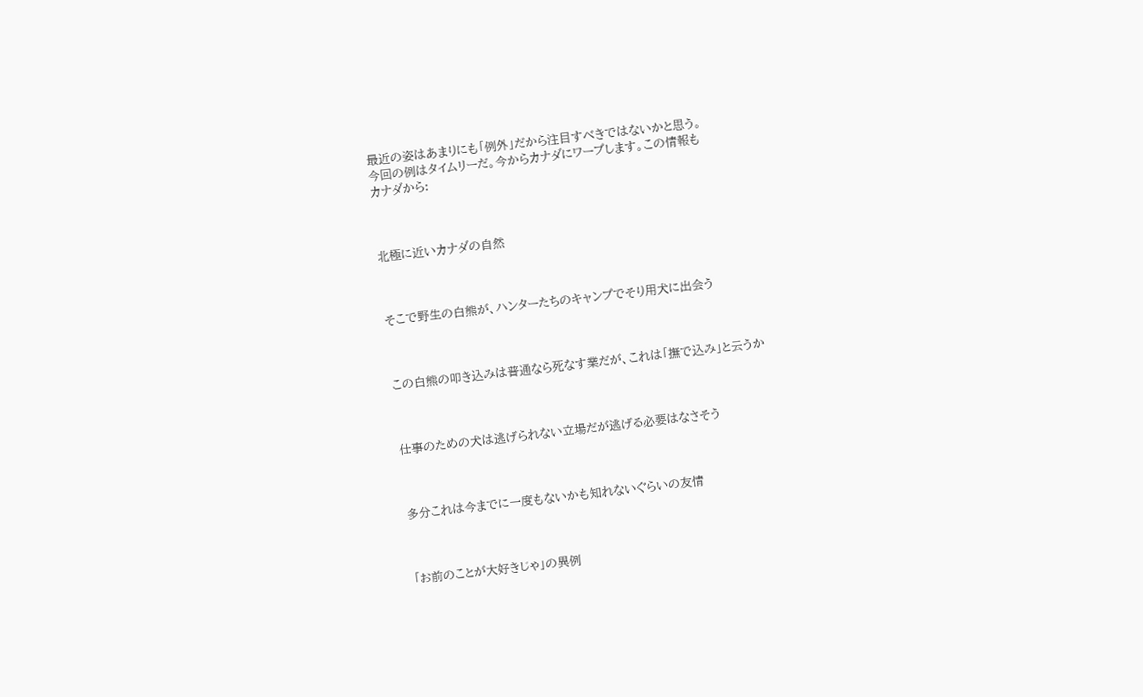最近の姿はあまりにも「例外」だから注目すべきではないかと思う。
今回の例はタイムリーだ。今からカナダにワープします。この情報も
カナダから:



北極に近いカナダの自然



そこで野生の白熊が、ハンターたちのキャンプでそり用犬に出会う



この白熊の叩き込みは普通なら死なす業だが、これは「撫で込み」と云うか



仕事のための犬は逃げられない立場だが逃げる必要はなさそう



多分これは今までに一度もないかも知れないぐらいの友情



「お前のことが大好きじゃ」の異例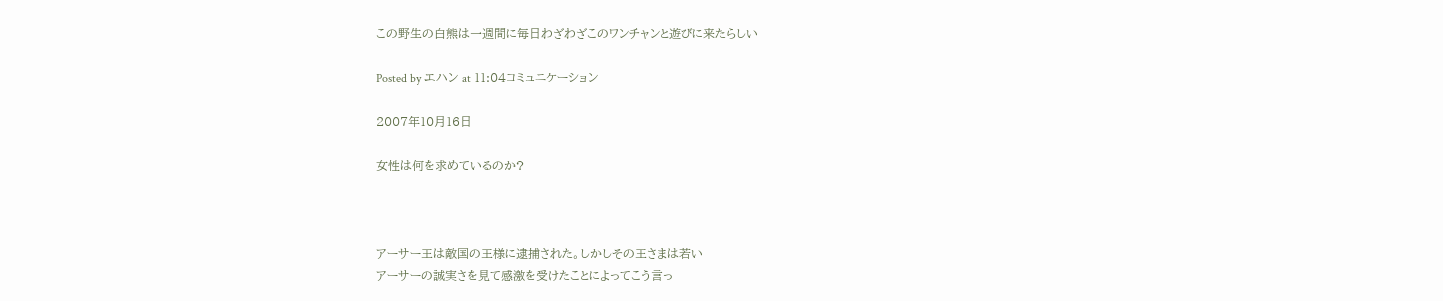この野生の白熊は一週間に毎日わざわざこのワンチャンと遊びに来たらしい

Posted by エハン at 11:04コミュニケーション

2007年10月16日

女性は何を求めているのか?



アーサー王は敵国の王様に逮捕された。しかしその王さまは若い
アーサーの誠実さを見て感激を受けたことによってこう言っ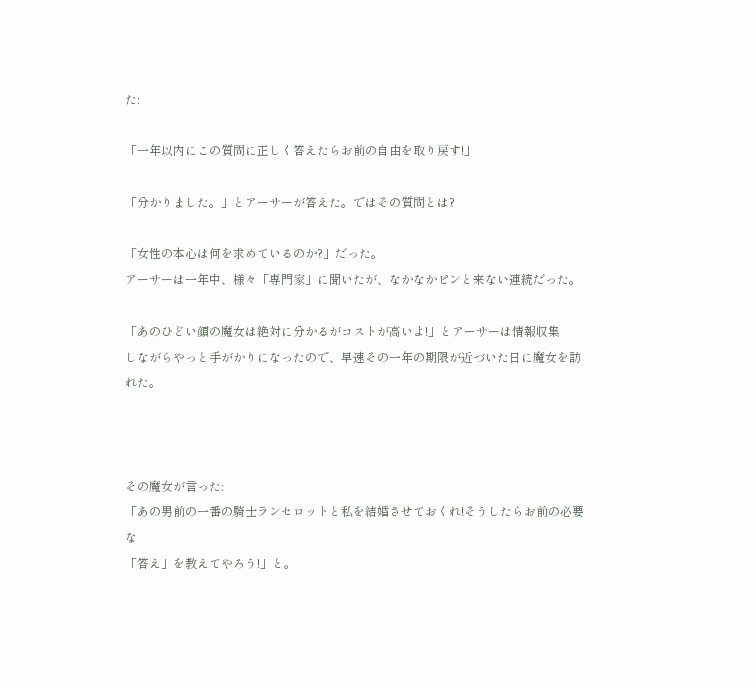た:

「一年以内にこの質問に正しく答えたらお前の自由を取り戻す!」

「分かりました。」とアーサーが答えた。ではその質問とは?

「女性の本心は何を求めているのか?」だった。
アーサーは一年中、様々「専門家」に聞いたが、なかなかピンと来ない連続だった。

「あのひどい顔の魔女は絶対に分かるがコストが高いよ!」とアーサーは情報収集
しながらやっと手がかりになったので、早速その一年の期限が近づいた日に魔女を訪れた。



その魔女が言った:
「あの男前の一番の騎士ランセロットと私を結婚させておくれ!そうしたらお前の必要な
「答え」を教えてやろう!」と。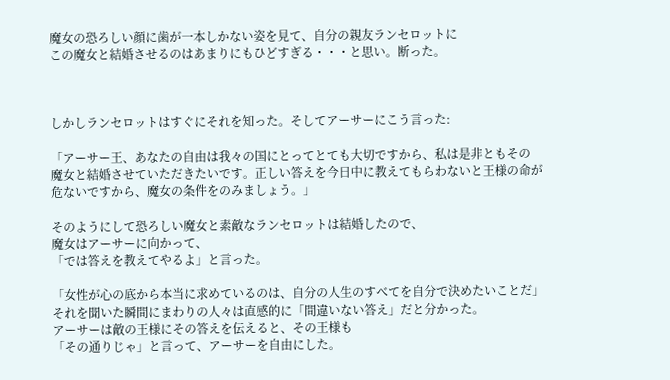魔女の恐ろしい顔に歯が一本しかない姿を見て、自分の親友ランセロットに
この魔女と結婚させるのはあまりにもひどすぎる・・・と思い。断った。



しかしランセロットはすぐにそれを知った。そしてアーサーにこう言った:

「アーサー王、あなたの自由は我々の国にとってとても大切ですから、私は是非ともその
魔女と結婚させていただきたいです。正しい答えを今日中に教えてもらわないと王様の命が
危ないですから、魔女の条件をのみましょう。」

そのようにして恐ろしい魔女と素敵なランセロットは結婚したので、
魔女はアーサーに向かって、
「では答えを教えてやるよ」と言った。

「女性が心の底から本当に求めているのは、自分の人生のすべてを自分で決めたいことだ」
それを聞いた瞬間にまわりの人々は直感的に「間違いない答え」だと分かった。
アーサーは敵の王様にその答えを伝えると、その王様も
「その通りじゃ」と言って、アーサーを自由にした。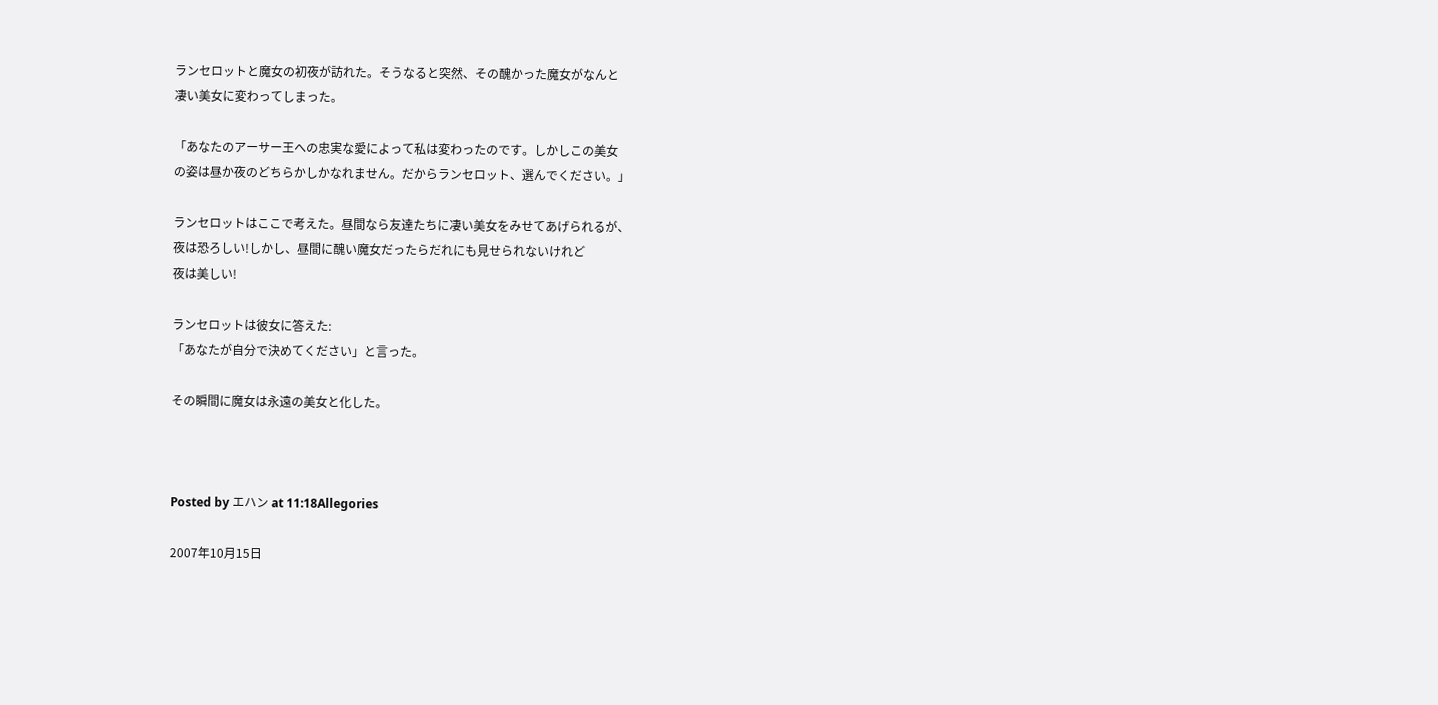ランセロットと魔女の初夜が訪れた。そうなると突然、その醜かった魔女がなんと
凄い美女に変わってしまった。

「あなたのアーサー王への忠実な愛によって私は変わったのです。しかしこの美女
の姿は昼か夜のどちらかしかなれません。だからランセロット、選んでください。」

ランセロットはここで考えた。昼間なら友達たちに凄い美女をみせてあげられるが、
夜は恐ろしい!しかし、昼間に醜い魔女だったらだれにも見せられないけれど
夜は美しい!

ランセロットは彼女に答えた:
「あなたが自分で決めてください」と言った。

その瞬間に魔女は永遠の美女と化した。



Posted by エハン at 11:18Allegories

2007年10月15日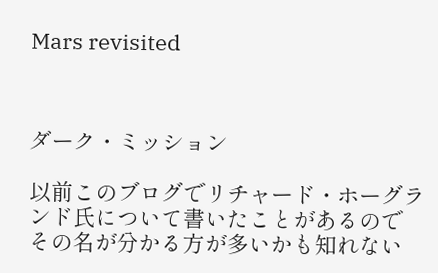Mars revisited



ダーク・ミッション

以前このブログでリチャード・ホーグランド氏について書いたことがあるので
その名が分かる方が多いかも知れない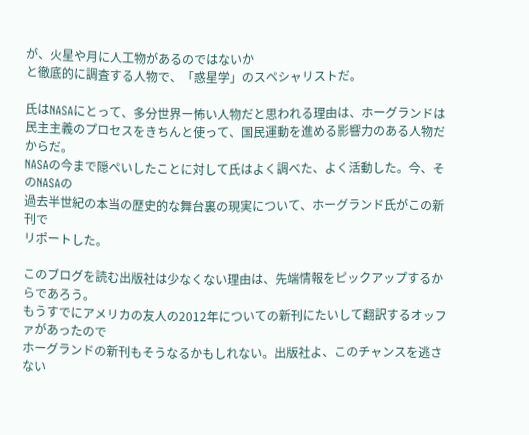が、火星や月に人工物があるのではないか
と徹底的に調査する人物で、「惑星学」のスペシャリストだ。

氏はNASAにとって、多分世界ー怖い人物だと思われる理由は、ホーグランドは
民主主義のプロセスをきちんと使って、国民運動を進める影響力のある人物だからだ。
NASAの今まで隠ぺいしたことに対して氏はよく調べた、よく活動した。今、そのNASAの
過去半世紀の本当の歴史的な舞台裏の現実について、ホーグランド氏がこの新刊で
リポートした。

このブログを読む出版社は少なくない理由は、先端情報をピックアップするからであろう。
もうすでにアメリカの友人の2012年についての新刊にたいして翻訳するオッファがあったので
ホーグランドの新刊もそうなるかもしれない。出版社よ、このチャンスを逃さない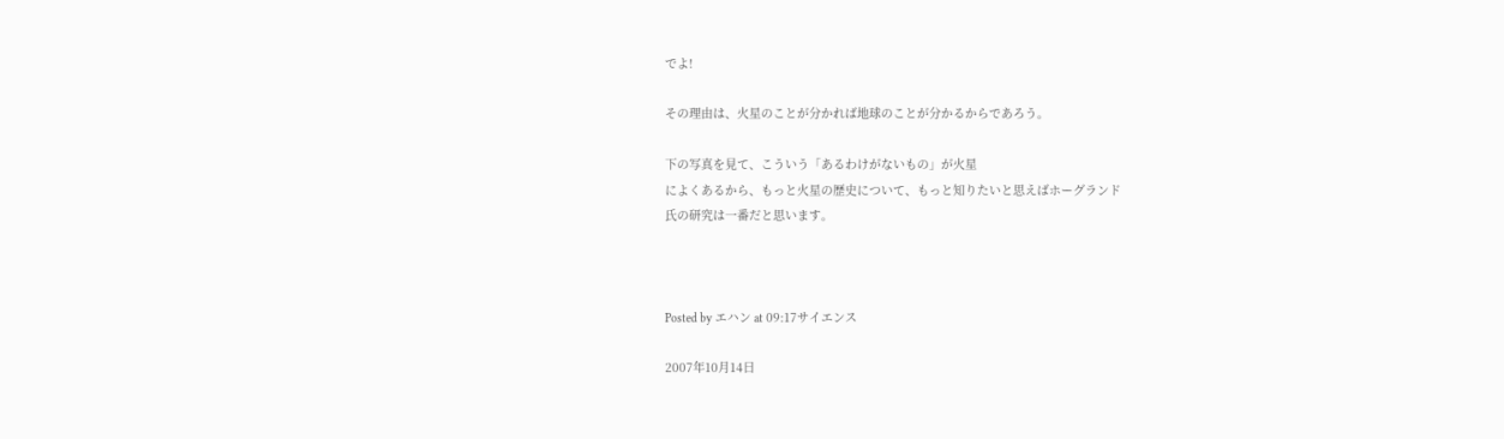でよ!

その理由は、火星のことが分かれば地球のことが分かるからであろう。

下の写真を見て、こういう「あるわけがないもの」が火星
によくあるから、もっと火星の歴史について、もっと知りたいと思えばホーグランド
氏の研究は一番だと思います。



Posted by エハン at 09:17サイエンス

2007年10月14日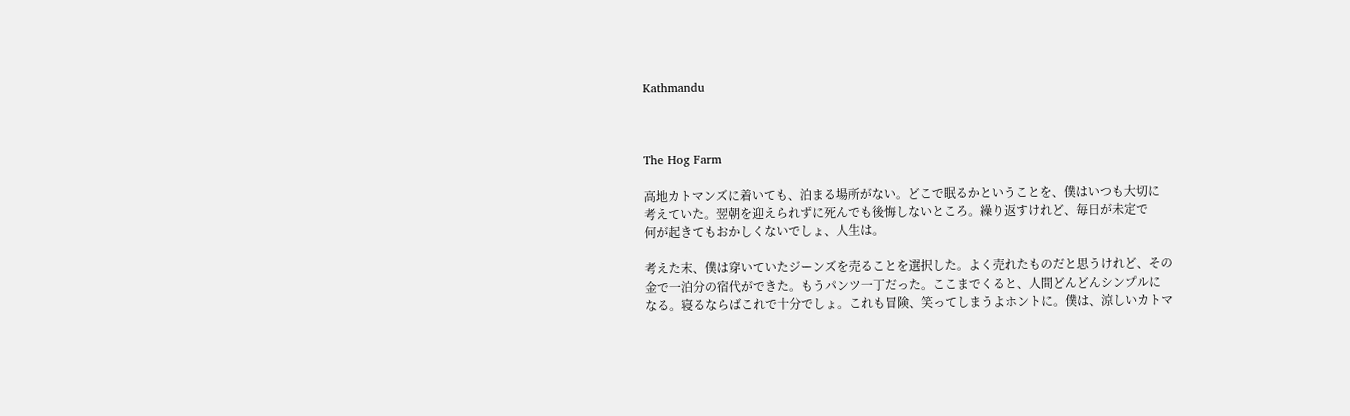Kathmandu



The Hog Farm

高地カトマンズに着いても、泊まる場所がない。どこで眠るかということを、僕はいつも大切に
考えていた。翌朝を迎えられずに死んでも後悔しないところ。繰り返すけれど、毎日が未定で
何が起きてもおかしくないでしょ、人生は。

考えた末、僕は穿いていたジーンズを売ることを選択した。よく売れたものだと思うけれど、その
金で一泊分の宿代ができた。もうパンツ一丁だった。ここまでくると、人間どんどんシンプルに
なる。寝るならばこれで十分でしょ。これも冒険、笑ってしまうよホントに。僕は、涼しいカトマ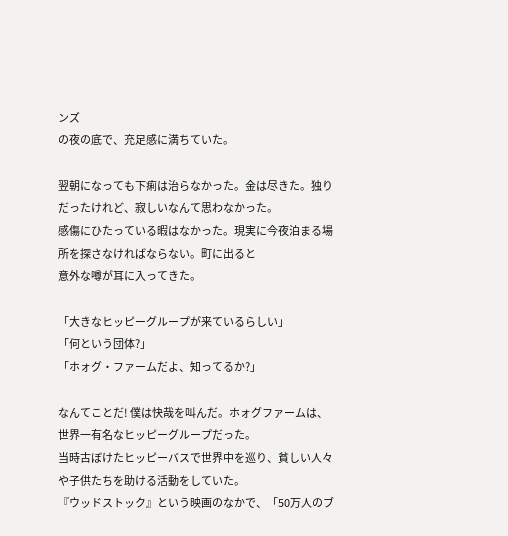ンズ
の夜の底で、充足感に満ちていた。

翌朝になっても下痢は治らなかった。金は尽きた。独りだったけれど、寂しいなんて思わなかった。
感傷にひたっている暇はなかった。現実に今夜泊まる場所を探さなければならない。町に出ると
意外な噂が耳に入ってきた。

「大きなヒッピーグループが来ているらしい」
「何という団体?」
「ホォグ・ファームだよ、知ってるか?」

なんてことだ! 僕は快哉を叫んだ。ホォグファームは、世界一有名なヒッピーグループだった。
当時古ぼけたヒッピーバスで世界中を巡り、貧しい人々や子供たちを助ける活動をしていた。
『ウッドストック』という映画のなかで、「50万人のブ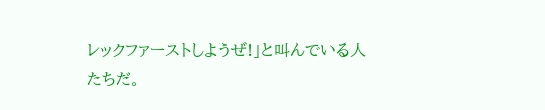レックファーストしようぜ!」と叫んでいる人
たちだ。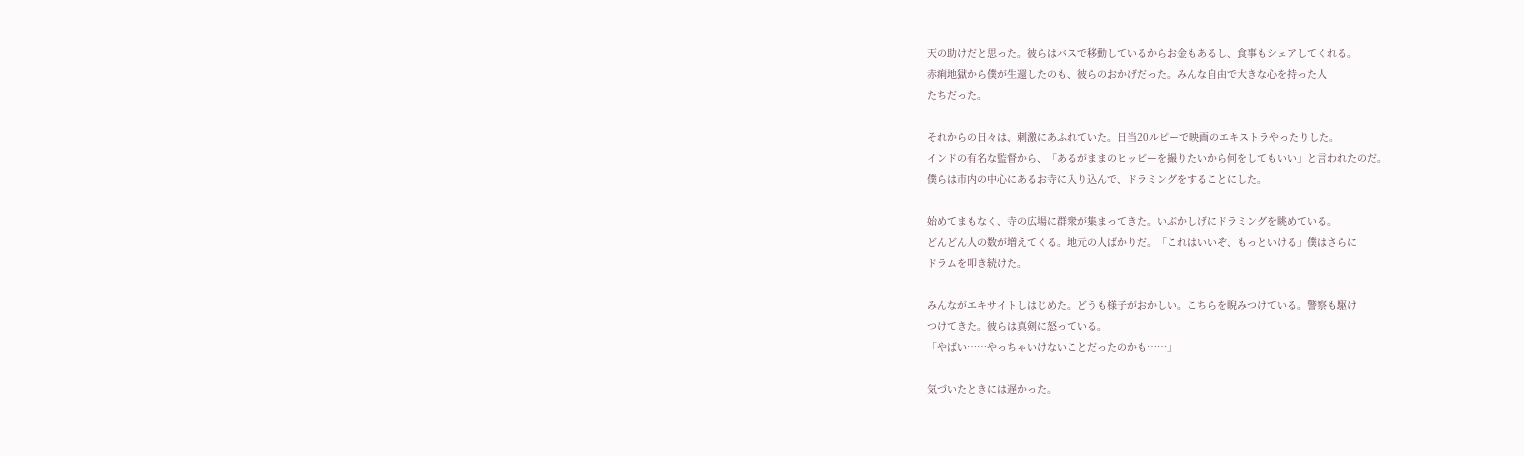天の助けだと思った。彼らはバスで移動しているからお金もあるし、食事もシェアしてくれる。
赤痢地獄から僕が生還したのも、彼らのおかげだった。みんな自由で大きな心を持った人
たちだった。

それからの日々は、刺激にあふれていた。日当20ルピーで映画のエキストラやったりした。
インドの有名な監督から、「あるがままのヒッピーを撮りたいから何をしてもいい」と言われたのだ。
僕らは市内の中心にあるお寺に入り込んで、ドラミングをすることにした。

始めてまもなく、寺の広場に群衆が集まってきた。いぶかしげにドラミングを眺めている。
どんどん人の数が増えてくる。地元の人ばかりだ。「これはいいぞ、もっといける」僕はさらに
ドラムを叩き続けた。

みんながエキサイトしはじめた。どうも様子がおかしい。こちらを睨みつけている。警察も駆け
つけてきた。彼らは真剣に怒っている。
「やばい……やっちゃいけないことだったのかも……」

気づいたときには遅かった。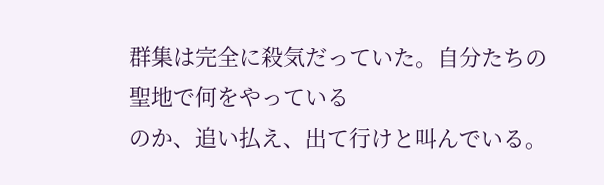群集は完全に殺気だっていた。自分たちの聖地で何をやっている
のか、追い払え、出て行けと叫んでいる。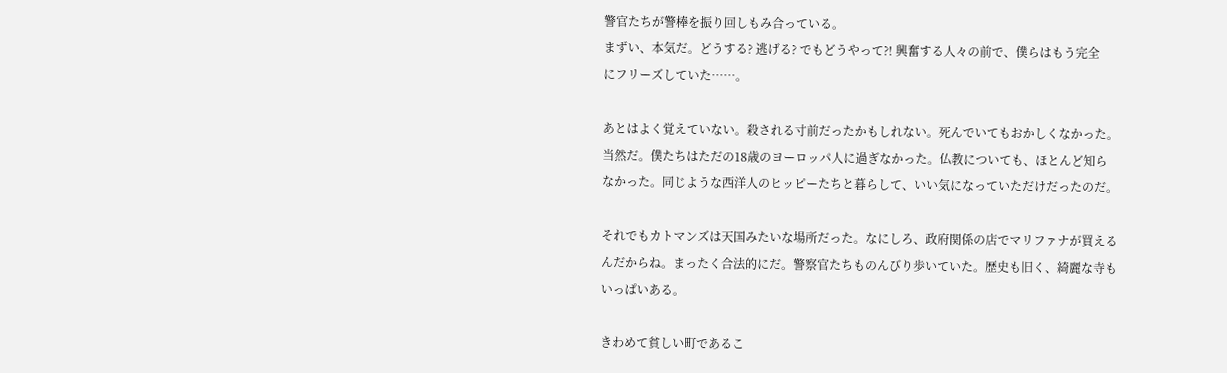警官たちが警棒を振り回しもみ合っている。
まずい、本気だ。どうする? 逃げる? でもどうやって?! 興奮する人々の前で、僕らはもう完全
にフリーズしていた……。

あとはよく覚えていない。殺される寸前だったかもしれない。死んでいてもおかしくなかった。
当然だ。僕たちはただの18歳のヨーロッパ人に過ぎなかった。仏教についても、ほとんど知ら
なかった。同じような西洋人のヒッピーたちと暮らして、いい気になっていただけだったのだ。

それでもカトマンズは天国みたいな場所だった。なにしろ、政府関係の店でマリファナが買える
んだからね。まったく合法的にだ。警察官たちものんびり歩いていた。歴史も旧く、綺麗な寺も
いっぱいある。

きわめて貧しい町であるこ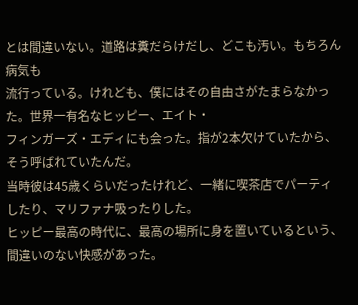とは間違いない。道路は糞だらけだし、どこも汚い。もちろん病気も
流行っている。けれども、僕にはその自由さがたまらなかった。世界一有名なヒッピー、エイト・
フィンガーズ・エディにも会った。指が2本欠けていたから、そう呼ばれていたんだ。
当時彼は45歳くらいだったけれど、一緒に喫茶店でパーティしたり、マリファナ吸ったりした。
ヒッピー最高の時代に、最高の場所に身を置いているという、間違いのない快感があった。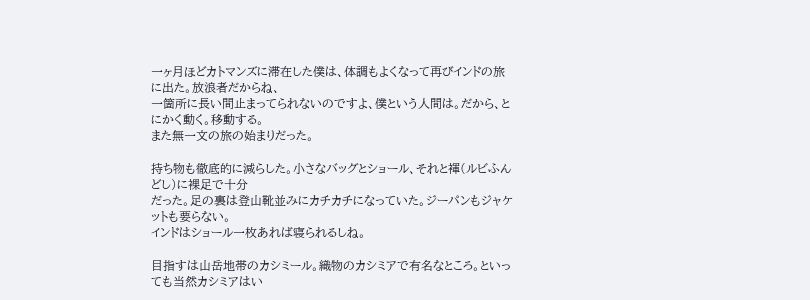一ヶ月ほどカトマンズに滞在した僕は、体調もよくなって再びインドの旅に出た。放浪者だからね、
一箇所に長い間止まってられないのですよ、僕という人間は。だから、とにかく動く。移動する。
また無一文の旅の始まりだった。

持ち物も徹底的に減らした。小さなバッグとショール、それと褌(ルビふんどし)に裸足で十分
だった。足の裏は登山靴並みにカチカチになっていた。ジーパンもジャケットも要らない。
インドはショール一枚あれば寝られるしね。

目指すは山岳地帯のカシミール。織物のカシミアで有名なところ。といっても当然カシミアはい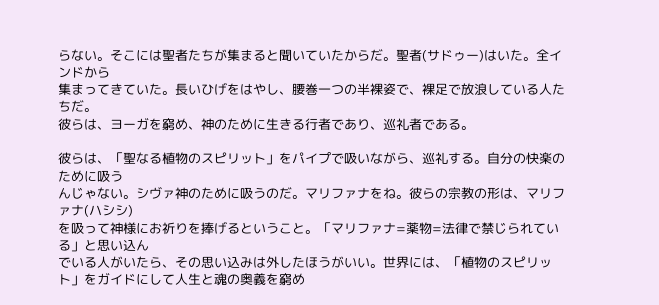らない。そこには聖者たちが集まると聞いていたからだ。聖者(サドゥー)はいた。全インドから
集まってきていた。長いひげをはやし、腰巻一つの半裸姿で、裸足で放浪している人たちだ。
彼らは、ヨーガを窮め、神のために生きる行者であり、巡礼者である。

彼らは、「聖なる植物のスピリット」をパイプで吸いながら、巡礼する。自分の快楽のために吸う
んじゃない。シヴァ神のために吸うのだ。マリファナをね。彼らの宗教の形は、マリファナ(ハシシ)
を吸って神様にお祈りを捧げるということ。「マリファナ=薬物=法律で禁じられている」と思い込ん
でいる人がいたら、その思い込みは外したほうがいい。世界には、「植物のスピリット」をガイドにして人生と魂の奥義を窮め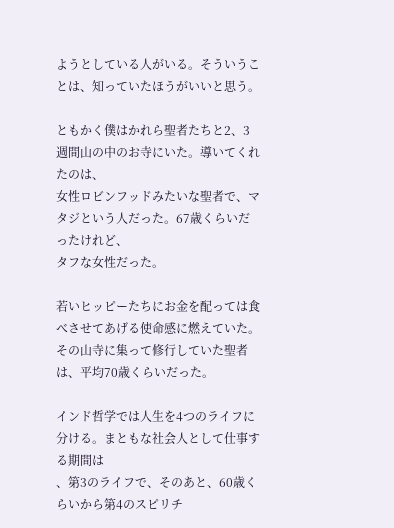ようとしている人がいる。そういうことは、知っていたほうがいいと思う。

ともかく僕はかれら聖者たちと2、3週間山の中のお寺にいた。導いてくれたのは、
女性ロビンフッドみたいな聖者で、マタジという人だった。67歳くらいだったけれど、
タフな女性だった。

若いヒッピーたちにお金を配っては食べさせてあげる使命感に燃えていた。
その山寺に集って修行していた聖者は、平均70歳くらいだった。

インド哲学では人生を4つのライフに分ける。まともな社会人として仕事する期間は
、第3のライフで、そのあと、60歳くらいから第4のスピリチ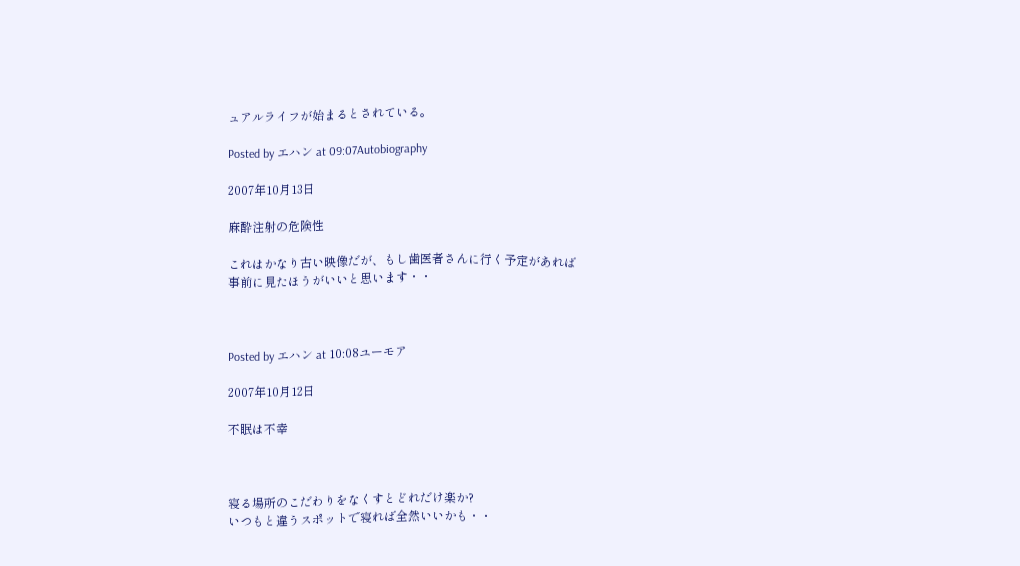ュアルライフが始まるとされている。

Posted by エハン at 09:07Autobiography

2007年10月13日

麻酔注射の危険性

これはかなり古い映像だが、もし歯医者さんに行く予定があれば
事前に見たほうがいいと思います・・



Posted by エハン at 10:08ユーモア

2007年10月12日

不眠は不幸



寝る場所のこだわりをなくすとどれだけ楽か?
いつもと違うスポットで寝れば全然いいかも・・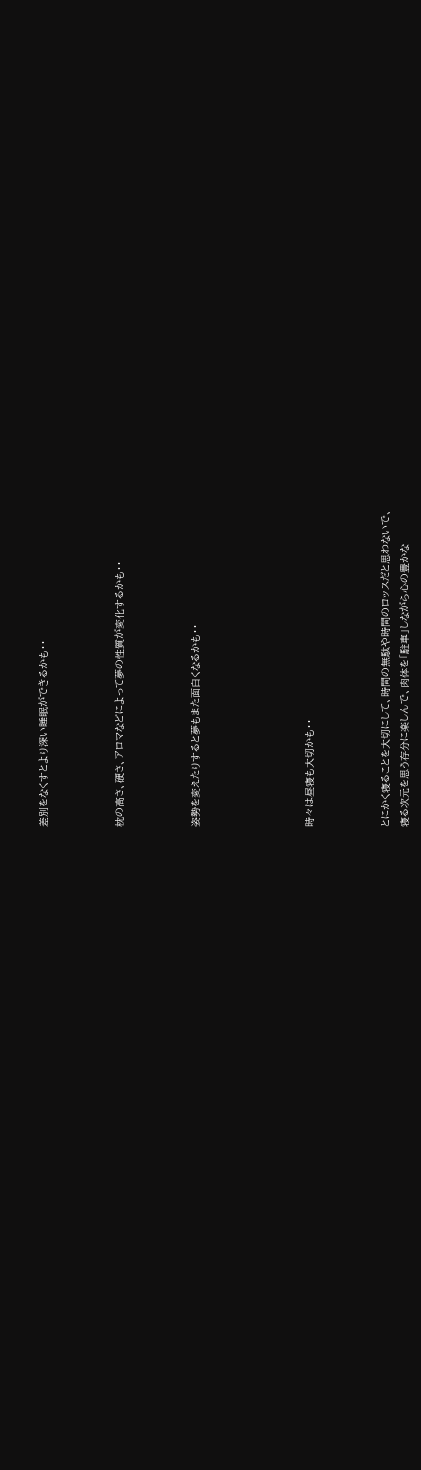差別をなくすとより深い睡眠ができるかも・・



枕の高さ、硬さ、アロマなどによって夢の性質が変化するかも・・



姿勢を変えたりすると夢もまた面白くなるかも・・





時々は昼寝も大切かも・・



とにかく寝ることを大切にして、時間の無駄や時間のロッスだと思わないで、
寝る次元を思う存分に楽しんで、肉体を「駐車」しながら心の豊かな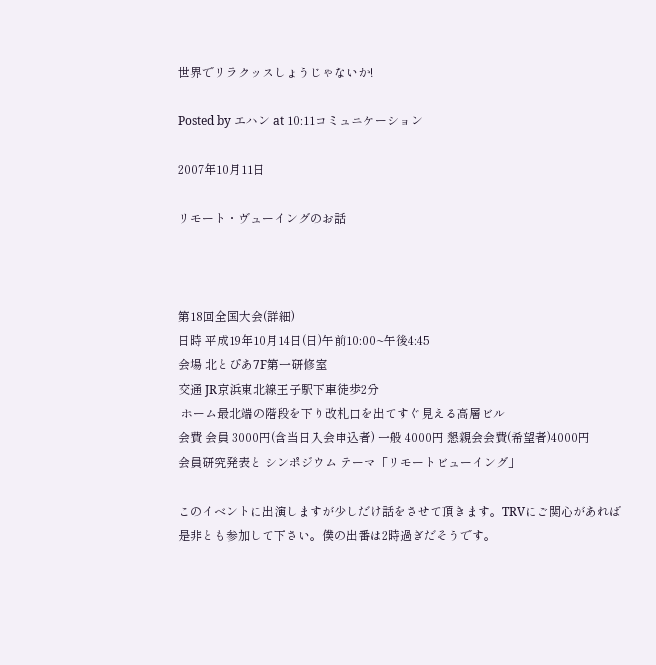世界でリラクッスしょうじゃないか!

Posted by エハン at 10:11コミュニケーション

2007年10月11日

リモート・ヴューイングのお話



第18回全国大会(詳細)
日時 平成19年10月14日(日)午前10:00~午後4:45
会場 北とぴあ7F第一研修室
交通 JR京浜東北線王子駅下車徒歩2分
 ホーム最北端の階段を下り改札口を出てすぐ見える高層ビル
会費 会員 3000円(含当日入会申込者) 一般 4000円 懇親会会費(希望者)4000円
会員研究発表と シンポジウム テーマ「リモートビューイング」

このイベントに出演しますが少しだけ話をさせて頂きます。TRVにご関心があれば
是非とも参加して下さい。僕の出番は2時過ぎだそうです。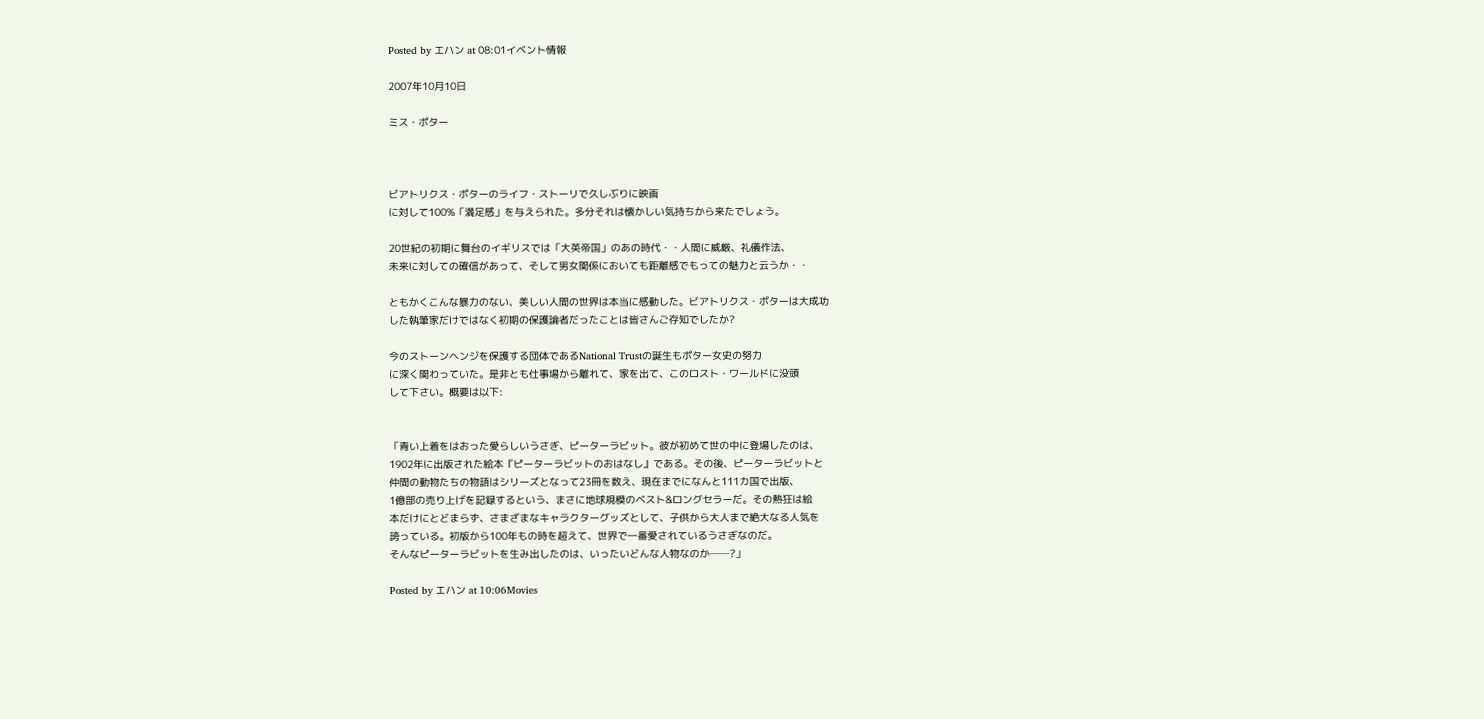Posted by エハン at 08:01イベント情報

2007年10月10日

ミス・ポター



ビアトリクス・ポターのライフ・ストーリで久しぶりに映画
に対して100%「満足感」を与えられた。多分それは懐かしい気持ちから来たでしょう。

20世紀の初期に舞台のイギリスでは「大英帝国」のあの時代・・人間に威厳、礼儀作法、
未来に対しての確信があって、そして男女関係においても距離感でもっての魅力と云うか・・

ともかくこんな暴力のない、美しい人間の世界は本当に感動した。ビアトリクス・ポターは大成功
した執筆家だけではなく初期の保護論者だったことは皆さんご存知でしたか?

今のストーンヘンジを保護する団体であるNational Trustの誕生もポター女史の努力
に深く関わっていた。是非とも仕事場から離れて、家を出て、このロスト・ワールドに没頭
して下さい。概要は以下:


「青い上着をはおった愛らしいうさぎ、ピーターラビット。彼が初めて世の中に登場したのは、
1902年に出版された絵本『ピーターラビットのおはなし』である。その後、ピーターラビットと
仲間の動物たちの物語はシリーズとなって23冊を数え、現在までになんと111カ国で出版、
1億部の売り上げを記録するという、まさに地球規模のベスト&ロングセラーだ。その熱狂は絵
本だけにとどまらず、さまざまなキャラクターグッズとして、子供から大人まで絶大なる人気を
誇っている。初版から100年もの時を超えて、世界で一番愛されているうさぎなのだ。
そんなピーターラビットを生み出したのは、いったいどんな人物なのか──?」

Posted by エハン at 10:06Movies